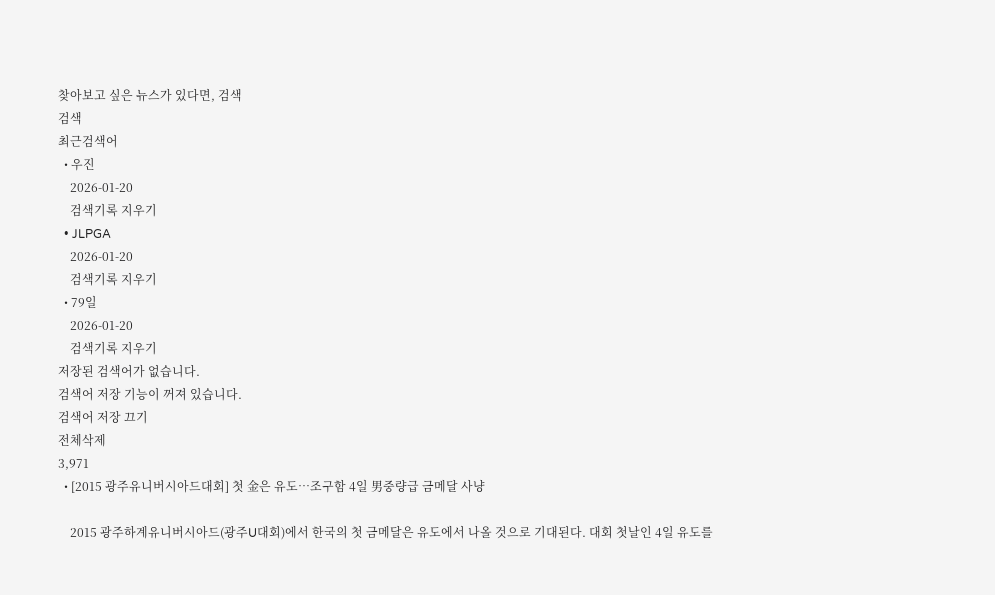찾아보고 싶은 뉴스가 있다면, 검색
검색
최근검색어
  • 우진
    2026-01-20
    검색기록 지우기
  • JLPGA
    2026-01-20
    검색기록 지우기
  • 79일
    2026-01-20
    검색기록 지우기
저장된 검색어가 없습니다.
검색어 저장 기능이 꺼져 있습니다.
검색어 저장 끄기
전체삭제
3,971
  • [2015 광주유니버시아드대회] 첫 金은 유도…조구함 4일 男중량급 금메달 사냥

    2015 광주하계유니버시아드(광주U대회)에서 한국의 첫 금메달은 유도에서 나올 것으로 기대된다. 대회 첫날인 4일 유도를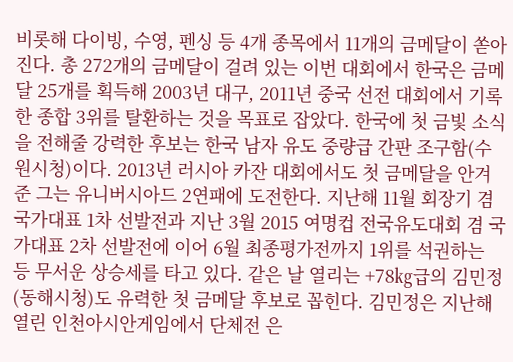비롯해 다이빙, 수영, 펜싱 등 4개 종목에서 11개의 금메달이 쏟아진다. 총 272개의 금메달이 걸려 있는 이번 대회에서 한국은 금메달 25개를 획득해 2003년 대구, 2011년 중국 선전 대회에서 기록한 종합 3위를 탈환하는 것을 목표로 잡았다. 한국에 첫 금빛 소식을 전해줄 강력한 후보는 한국 남자 유도 중량급 간판 조구함(수원시청)이다. 2013년 러시아 카잔 대회에서도 첫 금메달을 안겨준 그는 유니버시아드 2연패에 도전한다. 지난해 11월 회장기 겸 국가대표 1차 선발전과 지난 3월 2015 여명컵 전국유도대회 겸 국가대표 2차 선발전에 이어 6월 최종평가전까지 1위를 석권하는 등 무서운 상승세를 타고 있다. 같은 날 열리는 +78㎏급의 김민정(동해시청)도 유력한 첫 금메달 후보로 꼽힌다. 김민정은 지난해 열린 인천아시안게임에서 단체전 은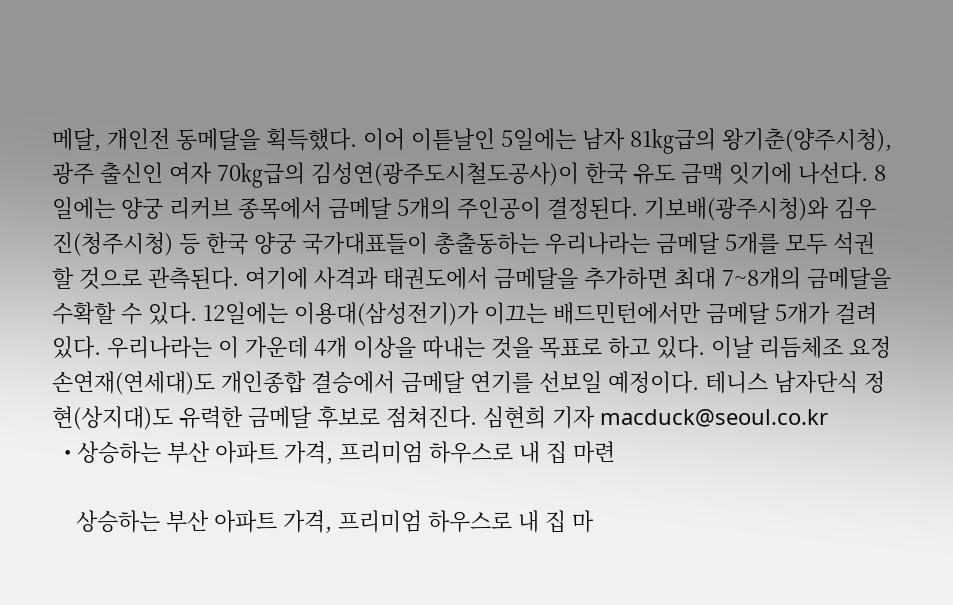메달, 개인전 동메달을 획득했다. 이어 이튿날인 5일에는 남자 81㎏급의 왕기춘(양주시청), 광주 출신인 여자 70㎏급의 김성연(광주도시철도공사)이 한국 유도 금맥 잇기에 나선다. 8일에는 양궁 리커브 종목에서 금메달 5개의 주인공이 결정된다. 기보배(광주시청)와 김우진(청주시청) 등 한국 양궁 국가대표들이 총출동하는 우리나라는 금메달 5개를 모두 석권할 것으로 관측된다. 여기에 사격과 태권도에서 금메달을 추가하면 최대 7~8개의 금메달을 수확할 수 있다. 12일에는 이용대(삼성전기)가 이끄는 배드민턴에서만 금메달 5개가 걸려 있다. 우리나라는 이 가운데 4개 이상을 따내는 것을 목표로 하고 있다. 이날 리듬체조 요정 손연재(연세대)도 개인종합 결승에서 금메달 연기를 선보일 예정이다. 테니스 남자단식 정현(상지대)도 유력한 금메달 후보로 점쳐진다. 심현희 기자 macduck@seoul.co.kr
  • 상승하는 부산 아파트 가격, 프리미엄 하우스로 내 집 마련

    상승하는 부산 아파트 가격, 프리미엄 하우스로 내 집 마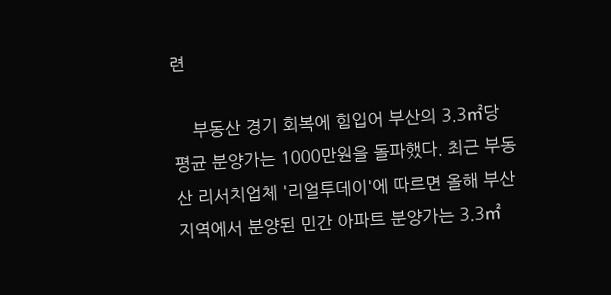련

    부동산 경기 회복에 힘입어 부산의 3.3㎡당 평균 분양가는 1000만원을 돌파했다. 최근 부동산 리서치업체 '리얼투데이'에 따르면 올해 부산지역에서 분양된 민간 아파트 분양가는 3.3㎡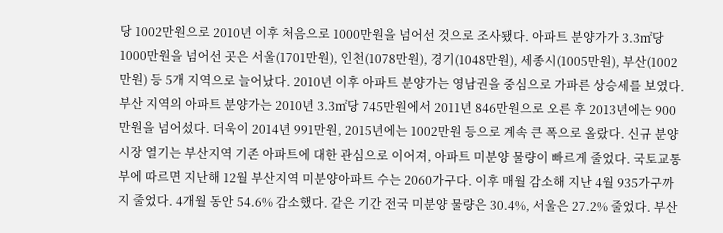당 1002만원으로 2010년 이후 처음으로 1000만원을 넘어선 것으로 조사됐다. 아파트 분양가가 3.3㎡당 1000만원을 넘어선 곳은 서울(1701만원), 인천(1078만원), 경기(1048만원), 세종시(1005만원), 부산(1002만원) 등 5개 지역으로 늘어났다. 2010년 이후 아파트 분양가는 영남권을 중심으로 가파른 상승세를 보였다. 부산 지역의 아파트 분양가는 2010년 3.3㎡당 745만원에서 2011년 846만원으로 오른 후 2013년에는 900만원을 넘어섰다. 더욱이 2014년 991만원, 2015년에는 1002만원 등으로 계속 큰 폭으로 올랐다. 신규 분양시장 열기는 부산지역 기존 아파트에 대한 관심으로 이어져, 아파트 미분양 물량이 빠르게 줄었다. 국토교통부에 따르면 지난해 12월 부산지역 미분양아파트 수는 2060가구다. 이후 매월 감소해 지난 4월 935가구까지 줄었다. 4개월 동안 54.6% 감소했다. 같은 기간 전국 미분양 물량은 30.4%, 서울은 27.2% 줄었다. 부산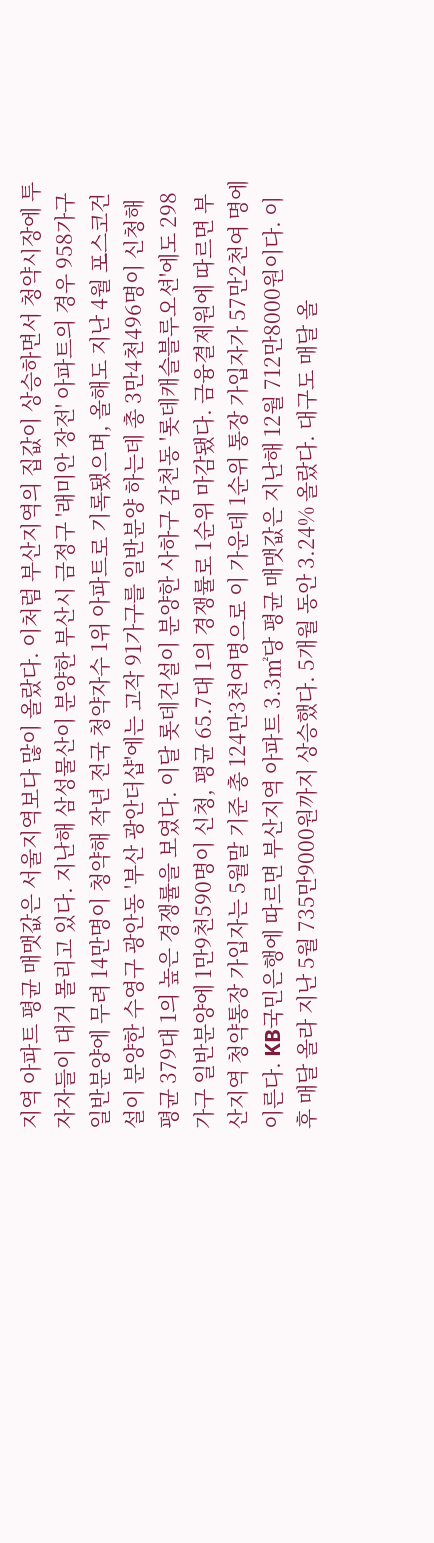지역 아파트 평균 매맷값은 서울지역보다 많이 올랐다. 이처럼 부산지역의 집값이 상승하면서 청약시장에 투자자들이 대거 몰리고 있다. 지난해 삼성물산이 분양한 부산시 금정구 '래미안 장전' 아파트의 경우 958가구 일반분양에 무려 14만명이 청약해 작년 전국 청약자수 1위 아파트로 기록됐으며, 올해도 지난 4월 포스코건설이 분양한 수영구 광안동 '부산 광안더샵'에는 고작 91가구를 일반분양 하는데 총 3만4천496명이 신청해 평균 379대 1의 높은 경쟁률을 보였다. 이달 롯데건설이 분양한 사하구 감천동 '롯데캐슬블루오션'에도 298가구 일반분양에 1만9천590명이 신청, 평균 65.7대 1의 경쟁률로 1순위 마감됐다. 금융결제원에 따르면 부산지역 청약통장 가입자는 5월말 기준 총 124만3천여명으로 이 가운데 1순위 통장 가입자가 57만2천여 명에 이른다. KB국민은행에 따르면 부산지역 아파트 3.3㎡당 평균 매맷값은 지난해 12월 712만8000원이다. 이후 매달 올라 지난 5월 735만9000원까지 상승했다. 5개월 동안 3.24% 올랐다. 대구도 매달 올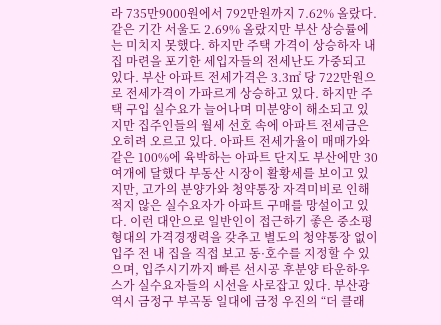라 735만9000원에서 792만원까지 7.62% 올랐다. 같은 기간 서울도 2.69% 올랐지만 부산 상승률에는 미치지 못했다. 하지만 주택 가격이 상승하자 내 집 마련을 포기한 세입자들의 전세난도 가중되고 있다. 부산 아파트 전세가격은 3.3㎡ 당 722만원으로 전세가격이 가파르게 상승하고 있다. 하지만 주택 구입 실수요가 늘어나며 미분양이 해소되고 있지만 집주인들의 월세 선호 속에 아파트 전세금은 오히려 오르고 있다. 아파트 전세가율이 매매가와 같은 100%에 육박하는 아파트 단지도 부산에만 30여개에 달했다 부동산 시장이 활황세를 보이고 있지만, 고가의 분양가와 청약통장 자격미비로 인해 적지 않은 실수요자가 아파트 구매를 망설이고 있다. 이런 대안으로 일반인이 접근하기 좋은 중소평형대의 가격경쟁력을 갖추고 별도의 청약통장 없이 입주 전 내 집을 직접 보고 동·호수를 지정할 수 있으며, 입주시기까지 빠른 선시공 후분양 타운하우스가 실수요자들의 시선을 사로잡고 있다. 부산광역시 금정구 부곡동 일대에 금정 우진의 “더 클래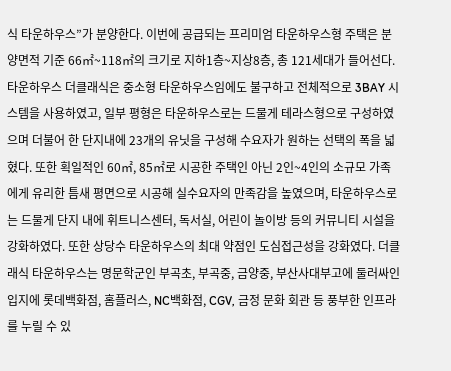식 타운하우스”가 분양한다. 이번에 공급되는 프리미엄 타운하우스형 주택은 분양면적 기준 66㎡~118㎡의 크기로 지하1층~지상8층, 총 121세대가 들어선다. 타운하우스 더클래식은 중소형 타운하우스임에도 불구하고 전체적으로 3BAY 시스템을 사용하였고, 일부 평형은 타운하우스로는 드물게 테라스형으로 구성하였으며 더불어 한 단지내에 23개의 유닛을 구성해 수요자가 원하는 선택의 폭을 넓혔다. 또한 획일적인 60㎡, 85㎡로 시공한 주택인 아닌 2인~4인의 소규모 가족에게 유리한 틈새 평면으로 시공해 실수요자의 만족감을 높였으며, 타운하우스로는 드물게 단지 내에 휘트니스센터, 독서실, 어린이 놀이방 등의 커뮤니티 시설을 강화하였다. 또한 상당수 타운하우스의 최대 약점인 도심접근성을 강화였다. 더클래식 타운하우스는 명문학군인 부곡초, 부곡중, 금양중, 부산사대부고에 둘러싸인 입지에 롯데백화점, 홈플러스, NC백화점, CGV, 금정 문화 회관 등 풍부한 인프라를 누릴 수 있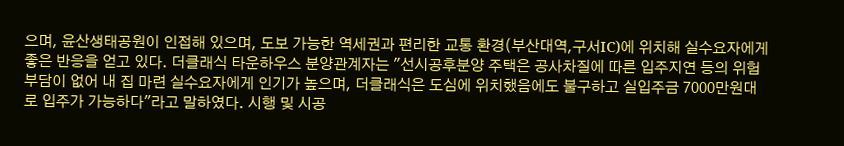으며, 윤산생태공원이 인접해 있으며, 도보 가능한 역세권과 편리한 교통 환경(부산대역,구서IC)에 위치해 실수요자에게 좋은 반응을 얻고 있다. 더클래식 타운하우스 분양관계자는 "선시공후분양 주택은 공사차질에 따른 입주지연 등의 위험부담이 없어 내 집 마련 실수요자에게 인기가 높으며, 더클래식은 도심에 위치했음에도 불구하고 실입주금 7000만원대로 입주가 가능하다"라고 말하였다. 시행 및 시공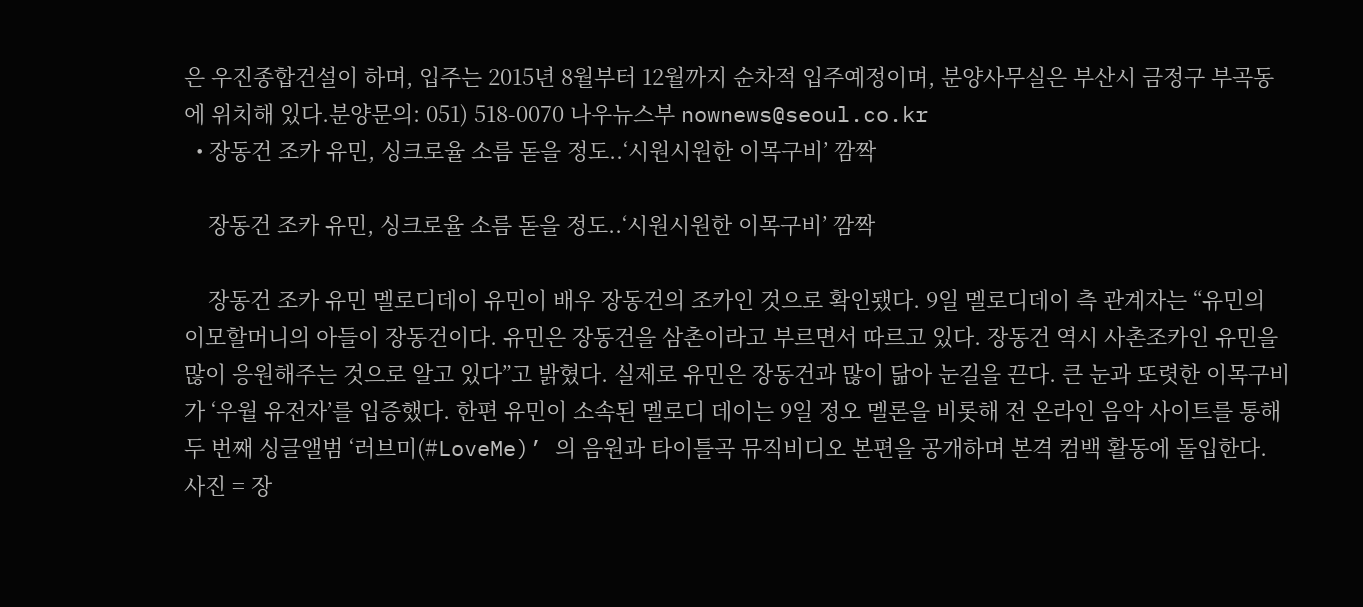은 우진종합건설이 하며, 입주는 2015년 8월부터 12월까지 순차적 입주예정이며, 분양사무실은 부산시 금정구 부곡동에 위치해 있다.분양문의: 051) 518-0070 나우뉴스부 nownews@seoul.co.kr
  • 장동건 조카 유민, 싱크로율 소름 돋을 정도..‘시원시원한 이목구비’ 깜짝

    장동건 조카 유민, 싱크로율 소름 돋을 정도..‘시원시원한 이목구비’ 깜짝

    장동건 조카 유민 멜로디데이 유민이 배우 장동건의 조카인 것으로 확인됐다. 9일 멜로디데이 측 관계자는 “유민의 이모할머니의 아들이 장동건이다. 유민은 장동건을 삼촌이라고 부르면서 따르고 있다. 장동건 역시 사촌조카인 유민을 많이 응원해주는 것으로 알고 있다”고 밝혔다. 실제로 유민은 장동건과 많이 닮아 눈길을 끈다. 큰 눈과 또렷한 이목구비가 ‘우월 유전자’를 입증했다. 한편 유민이 소속된 멜로디 데이는 9일 정오 멜론을 비롯해 전 온라인 음악 사이트를 통해 두 번째 싱글앨범 ‘러브미(#LoveMe)’ 의 음원과 타이틀곡 뮤직비디오 본편을 공개하며 본격 컴백 활동에 돌입한다. 사진 = 장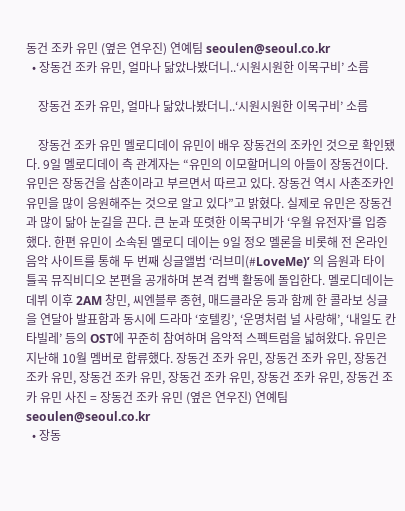동건 조카 유민 (옆은 연우진) 연예팀 seoulen@seoul.co.kr
  • 장동건 조카 유민, 얼마나 닮았나봤더니..‘시원시원한 이목구비’ 소름

    장동건 조카 유민, 얼마나 닮았나봤더니..‘시원시원한 이목구비’ 소름

    장동건 조카 유민 멜로디데이 유민이 배우 장동건의 조카인 것으로 확인됐다. 9일 멜로디데이 측 관계자는 “유민의 이모할머니의 아들이 장동건이다. 유민은 장동건을 삼촌이라고 부르면서 따르고 있다. 장동건 역시 사촌조카인 유민을 많이 응원해주는 것으로 알고 있다”고 밝혔다. 실제로 유민은 장동건과 많이 닮아 눈길을 끈다. 큰 눈과 또렷한 이목구비가 ‘우월 유전자’를 입증했다. 한편 유민이 소속된 멜로디 데이는 9일 정오 멜론을 비롯해 전 온라인 음악 사이트를 통해 두 번째 싱글앨범 ‘러브미(#LoveMe)’ 의 음원과 타이틀곡 뮤직비디오 본편을 공개하며 본격 컴백 활동에 돌입한다. 멜로디데이는 데뷔 이후 2AM 창민, 씨엔블루 종현, 매드클라운 등과 함께 한 콜라보 싱글을 연달아 발표함과 동시에 드라마 ‘호텔킹’, ‘운명처럼 널 사랑해’, ‘내일도 칸타빌레’ 등의 OST에 꾸준히 참여하며 음악적 스펙트럼을 넓혀왔다. 유민은 지난해 10월 멤버로 합류했다. 장동건 조카 유민, 장동건 조카 유민, 장동건 조카 유민, 장동건 조카 유민, 장동건 조카 유민, 장동건 조카 유민, 장동건 조카 유민 사진 = 장동건 조카 유민 (옆은 연우진) 연예팀 seoulen@seoul.co.kr
  • 장동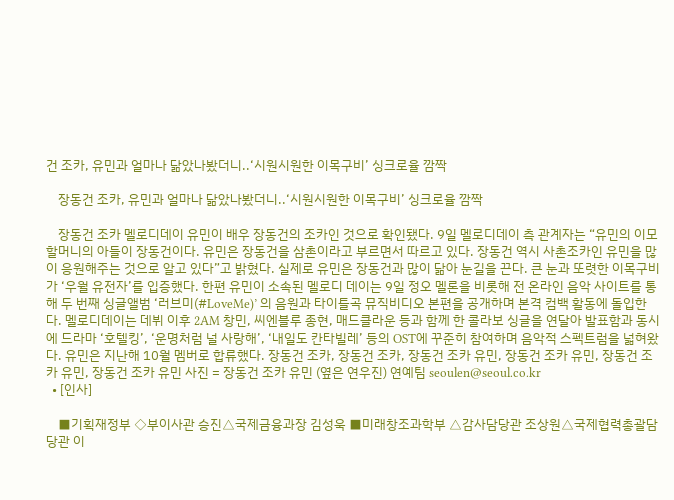건 조카, 유민과 얼마나 닮았나봤더니..‘시원시원한 이목구비’ 싱크로율 깜짝

    장동건 조카, 유민과 얼마나 닮았나봤더니..‘시원시원한 이목구비’ 싱크로율 깜짝

    장동건 조카 멜로디데이 유민이 배우 장동건의 조카인 것으로 확인됐다. 9일 멜로디데이 측 관계자는 “유민의 이모할머니의 아들이 장동건이다. 유민은 장동건을 삼촌이라고 부르면서 따르고 있다. 장동건 역시 사촌조카인 유민을 많이 응원해주는 것으로 알고 있다”고 밝혔다. 실제로 유민은 장동건과 많이 닮아 눈길을 끈다. 큰 눈과 또렷한 이목구비가 ‘우월 유전자’를 입증했다. 한편 유민이 소속된 멜로디 데이는 9일 정오 멜론을 비롯해 전 온라인 음악 사이트를 통해 두 번째 싱글앨범 ‘러브미(#LoveMe)’ 의 음원과 타이틀곡 뮤직비디오 본편을 공개하며 본격 컴백 활동에 돌입한다. 멜로디데이는 데뷔 이후 2AM 창민, 씨엔블루 종현, 매드클라운 등과 함께 한 콜라보 싱글을 연달아 발표함과 동시에 드라마 ‘호텔킹’, ‘운명처럼 널 사랑해’, ‘내일도 칸타빌레’ 등의 OST에 꾸준히 참여하며 음악적 스펙트럼을 넓혀왔다. 유민은 지난해 10월 멤버로 합류했다. 장동건 조카, 장동건 조카, 장동건 조카 유민, 장동건 조카 유민, 장동건 조카 유민, 장동건 조카 유민 사진 = 장동건 조카 유민 (옆은 연우진) 연예팀 seoulen@seoul.co.kr
  • [인사]

    ■기획재정부 ◇부이사관 승진△국제금융과장 김성욱 ■미래창조과학부 △감사담당관 조상원△국제협력총괄담당관 이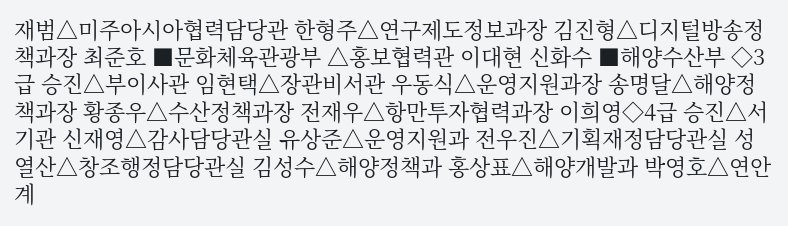재범△미주아시아협력담당관 한형주△연구제도정보과장 김진형△디지털방송정책과장 최준호 ■문화체육관광부 △홍보협력관 이대현 신화수 ■해양수산부 ◇3급 승진△부이사관 임현택△장관비서관 우동식△운영지원과장 송명달△해양정책과장 황종우△수산정책과장 전재우△항만투자협력과장 이희영◇4급 승진△서기관 신재영△감사담당관실 유상준△운영지원과 전우진△기획재정담당관실 성열산△창조행정담당관실 김성수△해양정책과 홍상표△해양개발과 박영호△연안계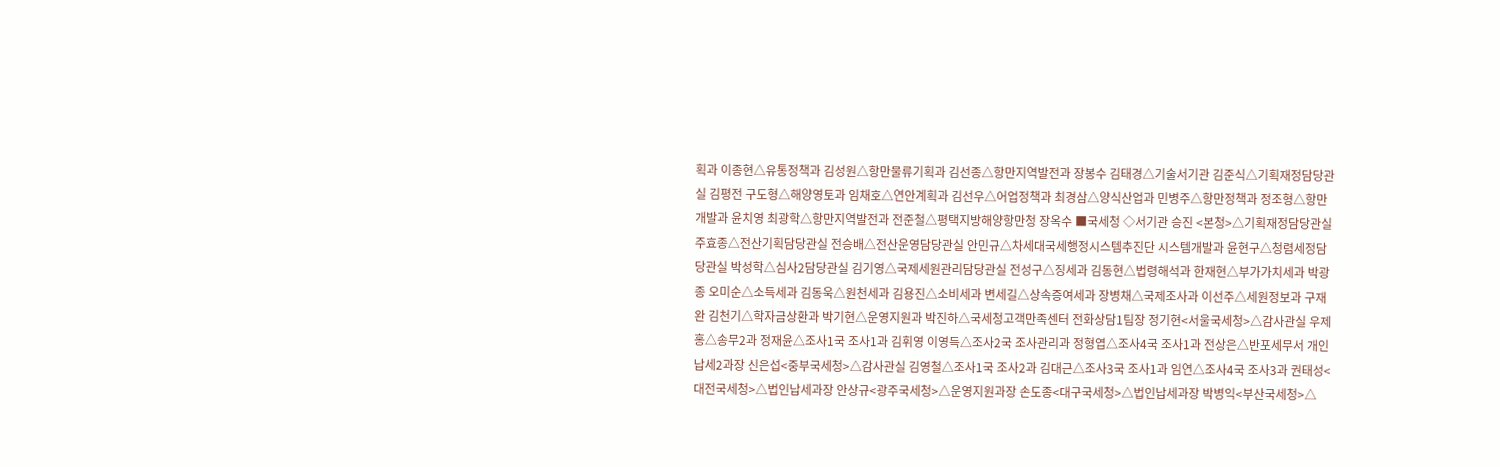획과 이종현△유통정책과 김성원△항만물류기획과 김선종△항만지역발전과 장봉수 김태경△기술서기관 김준식△기획재정담당관실 김평전 구도형△해양영토과 임채호△연안계획과 김선우△어업정책과 최경삼△양식산업과 민병주△항만정책과 정조형△항만개발과 윤치영 최광학△항만지역발전과 전준철△평택지방해양항만청 장옥수 ■국세청 ◇서기관 승진 <본청>△기획재정담당관실 주효종△전산기획담당관실 전승배△전산운영담당관실 안민규△차세대국세행정시스템추진단 시스템개발과 윤현구△청렴세정담당관실 박성학△심사2담당관실 김기영△국제세원관리담당관실 전성구△징세과 김동현△법령해석과 한재현△부가가치세과 박광종 오미순△소득세과 김동욱△원천세과 김용진△소비세과 변세길△상속증여세과 장병채△국제조사과 이선주△세원정보과 구재완 김천기△학자금상환과 박기현△운영지원과 박진하△국세청고객만족센터 전화상담1팀장 정기현<서울국세청>△감사관실 우제홍△송무2과 정재윤△조사1국 조사1과 김휘영 이영득△조사2국 조사관리과 정형엽△조사4국 조사1과 전상은△반포세무서 개인납세2과장 신은섭<중부국세청>△감사관실 김영철△조사1국 조사2과 김대근△조사3국 조사1과 임연△조사4국 조사3과 권태성<대전국세청>△법인납세과장 안상규<광주국세청>△운영지원과장 손도종<대구국세청>△법인납세과장 박병익<부산국세청>△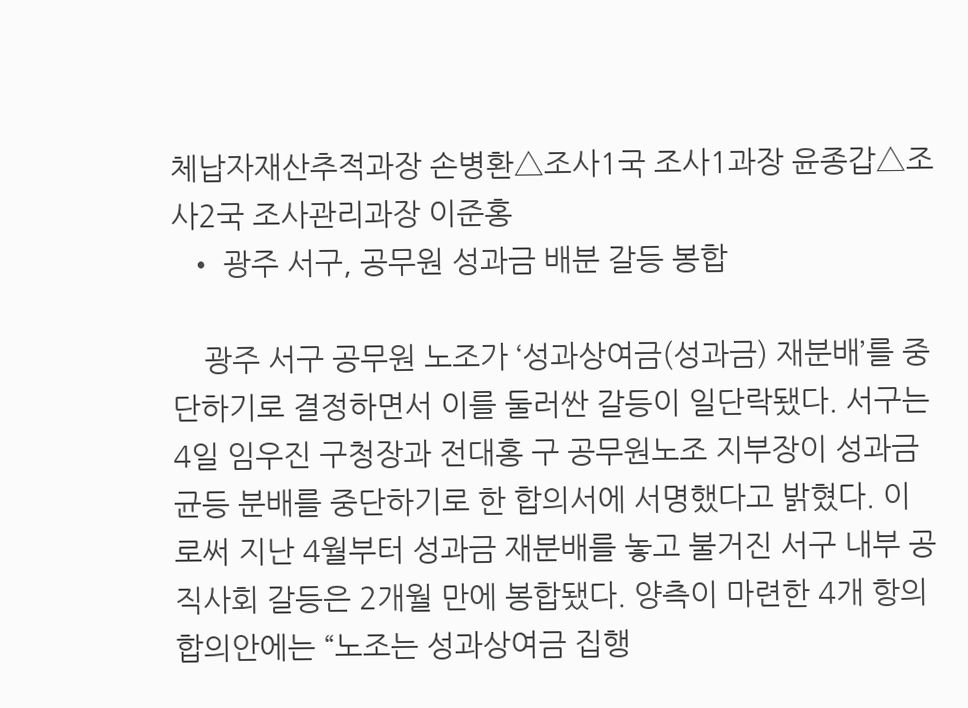체납자재산추적과장 손병환△조사1국 조사1과장 윤종갑△조사2국 조사관리과장 이준홍
  • 광주 서구, 공무원 성과금 배분 갈등 봉합

    광주 서구 공무원 노조가 ‘성과상여금(성과금) 재분배’를 중단하기로 결정하면서 이를 둘러싼 갈등이 일단락됐다. 서구는 4일 임우진 구청장과 전대홍 구 공무원노조 지부장이 성과금 균등 분배를 중단하기로 한 합의서에 서명했다고 밝혔다. 이로써 지난 4월부터 성과금 재분배를 놓고 불거진 서구 내부 공직사회 갈등은 2개월 만에 봉합됐다. 양측이 마련한 4개 항의 합의안에는 “노조는 성과상여금 집행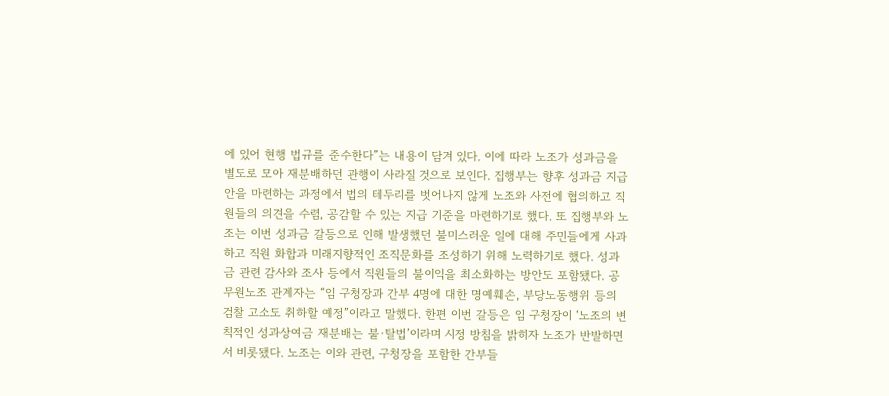에 있어 현행 법규를 준수한다”는 내용이 담겨 있다. 이에 따라 노조가 성과금을 별도로 모아 재분배하던 관행이 사라질 것으로 보인다. 집행부는 향후 성과금 지급안을 마련하는 과정에서 법의 테두리를 벗어나지 않게 노조와 사전에 협의하고 직원들의 의견을 수렴, 공감할 수 있는 지급 기준을 마련하기로 했다. 또 집행부와 노조는 이번 성과금 갈등으로 인해 발생했던 불미스러운 일에 대해 주민들에게 사과하고 직원 화합과 미래지향적인 조직문화를 조성하기 위해 노력하기로 했다. 성과금 관련 감사와 조사 등에서 직원들의 불이익을 최소화하는 방안도 포함됐다. 공무원노조 관계자는 “임 구청장과 간부 4명에 대한 명예훼손, 부당노동행위 등의 검찰 고소도 취하할 예정”이라고 말했다. 한편 이번 갈등은 임 구청장이 ‘노조의 변칙적인 성과상여금 재분배는 불·탈법’이라며 시정 방침을 밝히자 노조가 반발하면서 비롯됐다. 노조는 이와 관련, 구청장을 포함한 간부들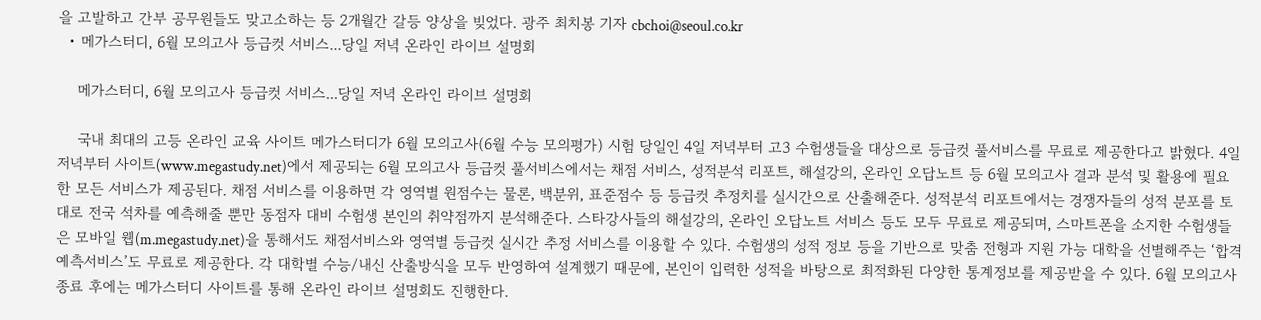을 고발하고 간부 공무원들도 맞고소하는 등 2개월간 갈등 양상을 빚었다. 광주 최치봉 기자 cbchoi@seoul.co.kr
  • 메가스터디, 6월 모의고사 등급컷 서비스...당일 저녁 온라인 라이브 설명회

    메가스터디, 6월 모의고사 등급컷 서비스...당일 저녁 온라인 라이브 설명회

    국내 최대의 고등 온라인 교육 사이트 메가스터디가 6월 모의고사(6월 수능 모의평가) 시험 당일인 4일 저녁부터 고3 수험생들을 대상으로 등급컷 풀서비스를 무료로 제공한다고 밝혔다. 4일 저녁부터 사이트(www.megastudy.net)에서 제공되는 6월 모의고사 등급컷 풀서비스에서는 채점 서비스, 성적분석 리포트, 해설강의, 온라인 오답노트 등 6월 모의고사 결과 분석 및 활용에 필요한 모든 서비스가 제공된다. 채점 서비스를 이용하면 각 영역별 원점수는 물론, 백분위, 표준점수 등 등급컷 추정치를 실시간으로 산출해준다. 성적분석 리포트에서는 경쟁자들의 성적 분포를 토대로 전국 석차를 예측해줄 뿐만 동점자 대비 수험생 본인의 취약점까지 분석해준다. 스타강사들의 해설강의, 온라인 오답노트 서비스 등도 모두 무료로 제공되며, 스마트폰을 소지한 수험생들은 모바일 웹(m.megastudy.net)을 통해서도 채점서비스와 영역별 등급컷 실시간 추정 서비스를 이용할 수 있다. 수험생의 성적 정보 등을 기반으로 맞춤 전형과 지원 가능 대학을 선별해주는 ‘합격예측서비스’도 무료로 제공한다. 각 대학별 수능/내신 산출방식을 모두 반영하여 설계했기 때문에, 본인이 입력한 성적을 바탕으로 최적화된 다양한 통계정보를 제공받을 수 있다. 6월 모의고사 종료 후에는 메가스터디 사이트를 통해 온라인 라이브 설명회도 진행한다.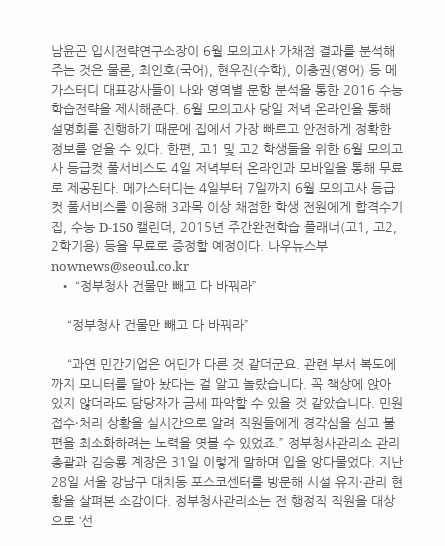남윤곤 입시전략연구소장이 6월 모의고사 가채점 결과를 분석해주는 것은 물론, 최인호(국어), 현우진(수학), 이충권(영어) 등 메가스터디 대표강사들이 나와 영역별 문항 분석을 통한 2016 수능 학습전략을 제시해준다. 6월 모의고사 당일 저녁 온라인을 통해 설명회를 진행하기 때문에 집에서 가장 빠르고 안전하게 정확한 정보를 얻을 수 있다. 한편, 고1 및 고2 학생들을 위한 6월 모의고사 등급컷 풀서비스도 4일 저녁부터 온라인과 모바일을 통해 무료로 제공된다. 메가스터디는 4일부터 7일까지 6월 모의고사 등급컷 풀서비스를 이용해 3과목 이상 채점한 학생 전원에게 합격수기집, 수능 D-150 캘린더, 2015년 주간완전학습 플래너(고1, 고2, 2학기용) 등을 무료로 증정할 예정이다. 나우뉴스부 nownews@seoul.co.kr
  • “정부청사 건물만 빼고 다 바꿔라”

    “정부청사 건물만 빼고 다 바꿔라”

    “과연 민간기업은 어딘가 다른 것 같더군요. 관련 부서 복도에까지 모니터를 달아 놨다는 걸 알고 놀랐습니다. 꼭 책상에 앉아 있지 않더라도 담당자가 금세 파악할 수 있을 것 같았습니다. 민원 접수·처리 상황을 실시간으로 알려 직원들에게 경각심을 심고 불편을 최소화하려는 노력을 엿볼 수 있었죠.” 정부청사관리소 관리총괄과 김승룡 계장은 31일 이렇게 말하며 입을 앙다물었다. 지난 28일 서울 강남구 대치동 포스코센터를 방문해 시설 유지·관리 현황을 살펴본 소감이다. 정부청사관리소는 전 행정직 직원을 대상으로 ‘선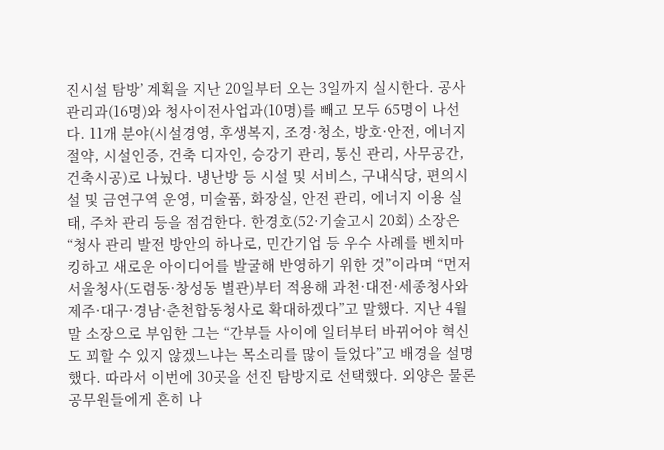진시설 탐방’ 계획을 지난 20일부터 오는 3일까지 실시한다. 공사관리과(16명)와 청사이전사업과(10명)를 빼고 모두 65명이 나선다. 11개 분야(시설경영, 후생복지, 조경·청소, 방호·안전, 에너지 절약, 시설인증, 건축 디자인, 승강기 관리, 통신 관리, 사무공간, 건축시공)로 나눴다. 냉난방 등 시설 및 서비스, 구내식당, 편의시설 및 금연구역 운영, 미술품, 화장실, 안전 관리, 에너지 이용 실태, 주차 관리 등을 점검한다. 한경호(52·기술고시 20회) 소장은 “청사 관리 발전 방안의 하나로, 민간기업 등 우수 사례를 벤치마킹하고 새로운 아이디어를 발굴해 반영하기 위한 것”이라며 “먼저 서울청사(도렴동·창성동 별관)부터 적용해 과천·대전·세종청사와 제주·대구·경남·춘천합동청사로 확대하겠다”고 말했다. 지난 4월 말 소장으로 부임한 그는 “간부들 사이에 일터부터 바뀌어야 혁신도 꾀할 수 있지 않겠느냐는 목소리를 많이 들었다”고 배경을 설명했다. 따라서 이번에 30곳을 선진 탐방지로 선택했다. 외양은 물론 공무원들에게 흔히 나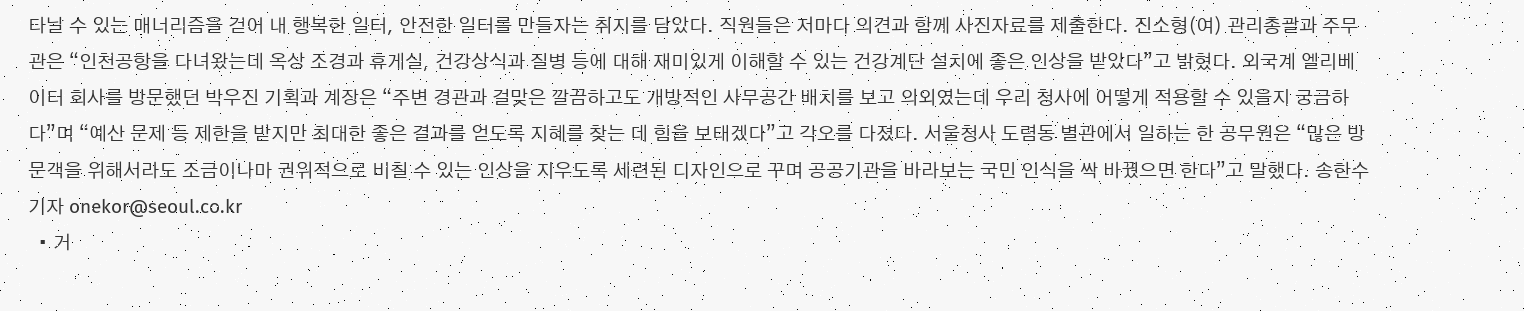타날 수 있는 매너리즘을 걷어 내 행복한 일터, 안전한 일터를 만들자는 취지를 담았다. 직원들은 저마다 의견과 함께 사진자료를 제출한다. 진소형(여) 관리총괄과 주무관은 “인천공항을 다녀왔는데 옥상 조경과 휴게실, 건강상식과 질병 등에 대해 재미있게 이해할 수 있는 건강계단 설치에 좋은 인상을 받았다”고 밝혔다. 외국계 엘리베이터 회사를 방문했던 박우진 기획과 계장은 “주변 경관과 걸맞은 깔끔하고도 개방적인 사무공간 배치를 보고 의외였는데 우리 청사에 어떻게 적용할 수 있을지 궁금하다”며 “예산 문제 등 제한을 받지만 최대한 좋은 결과를 얻도록 지혜를 찾는 데 힘을 보태겠다”고 각오를 다졌다. 서울청사 도렴동 별관에서 일하는 한 공무원은 “많은 방문객을 위해서라도 조금이나마 권위적으로 비칠 수 있는 인상을 지우도록 세련된 디자인으로 꾸며 공공기관을 바라보는 국민 인식을 싹 바꿨으면 한다”고 말했다. 송한수 기자 onekor@seoul.co.kr
  • 거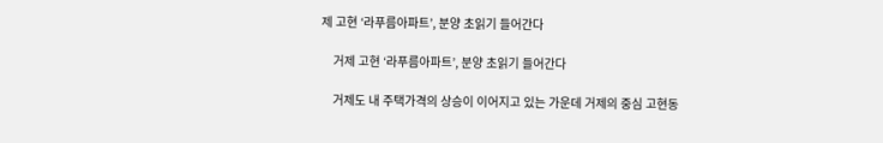제 고현 ‘라푸름아파트’, 분양 초읽기 들어간다

    거제 고현 ‘라푸름아파트’, 분양 초읽기 들어간다

    거제도 내 주택가격의 상승이 이어지고 있는 가운데 거제의 중심 고현동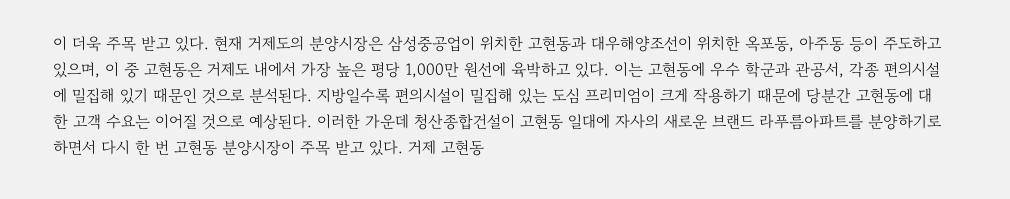이 더욱 주목 받고 있다. 현재 거제도의 분양시장은 삼성중공업이 위치한 고현동과 대우해양조선이 위치한 옥포동, 아주동 등이 주도하고 있으며, 이 중 고현동은 거제도 내에서 가장 높은 평당 1,000만 원선에 육박하고 있다. 이는 고현동에 우수 학군과 관공서, 각종 편의시설에 밀집해 있기 때문인 것으로 분석된다. 지방일수록 편의시설이 밀집해 있는 도심 프리미엄이 크게 작용하기 때문에 당분간 고현동에 대한 고객 수요는 이어질 것으로 예상된다. 이러한 가운데 청산종합건설이 고현동 일대에 자사의 새로운 브랜드 라푸름아파트를 분양하기로 하면서 다시 한 번 고현동 분양시장이 주목 받고 있다. 거제 고현동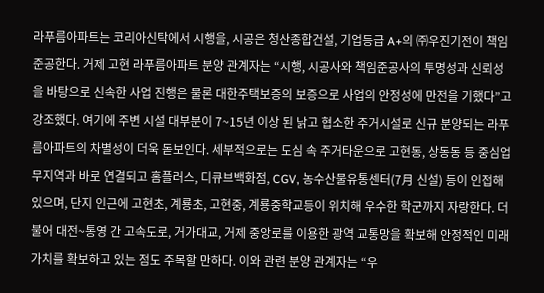라푸름아파트는 코리아신탁에서 시행을, 시공은 청산종합건설, 기업등급 A+의 ㈜우진기전이 책임준공한다. 거제 고현 라푸름아파트 분양 관계자는 “시행, 시공사와 책임준공사의 투명성과 신뢰성을 바탕으로 신속한 사업 진행은 물론 대한주택보증의 보증으로 사업의 안정성에 만전을 기했다”고 강조했다. 여기에 주변 시설 대부분이 7~15년 이상 된 낡고 협소한 주거시설로 신규 분양되는 라푸름아파트의 차별성이 더욱 돋보인다. 세부적으로는 도심 속 주거타운으로 고현동, 상동동 등 중심업무지역과 바로 연결되고 홈플러스, 디큐브백화점, CGV, 농수산물유통센터(7月 신설) 등이 인접해 있으며, 단지 인근에 고현초, 계룡초, 고현중, 계룡중학교등이 위치해 우수한 학군까지 자랑한다. 더불어 대전~통영 간 고속도로, 거가대교, 거제 중앙로를 이용한 광역 교통망을 확보해 안정적인 미래가치를 확보하고 있는 점도 주목할 만하다. 이와 관련 분양 관계자는 “우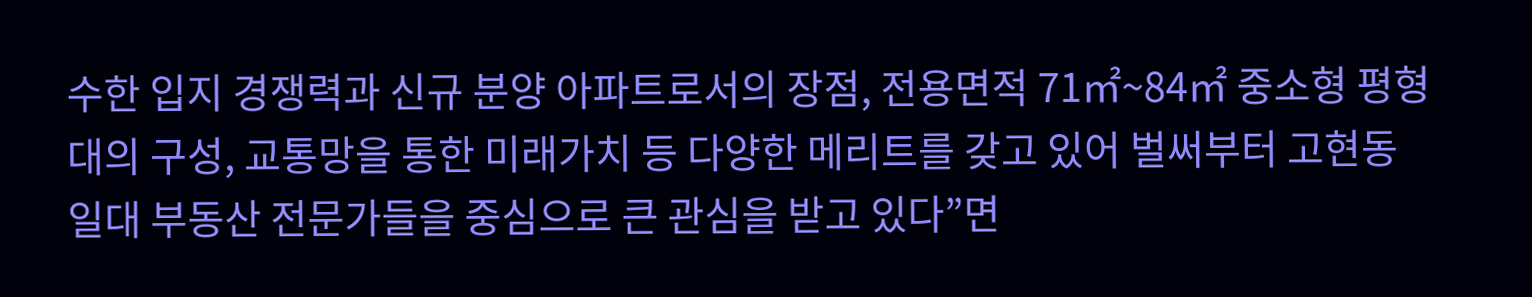수한 입지 경쟁력과 신규 분양 아파트로서의 장점, 전용면적 71㎡~84㎡ 중소형 평형대의 구성, 교통망을 통한 미래가치 등 다양한 메리트를 갖고 있어 벌써부터 고현동 일대 부동산 전문가들을 중심으로 큰 관심을 받고 있다”면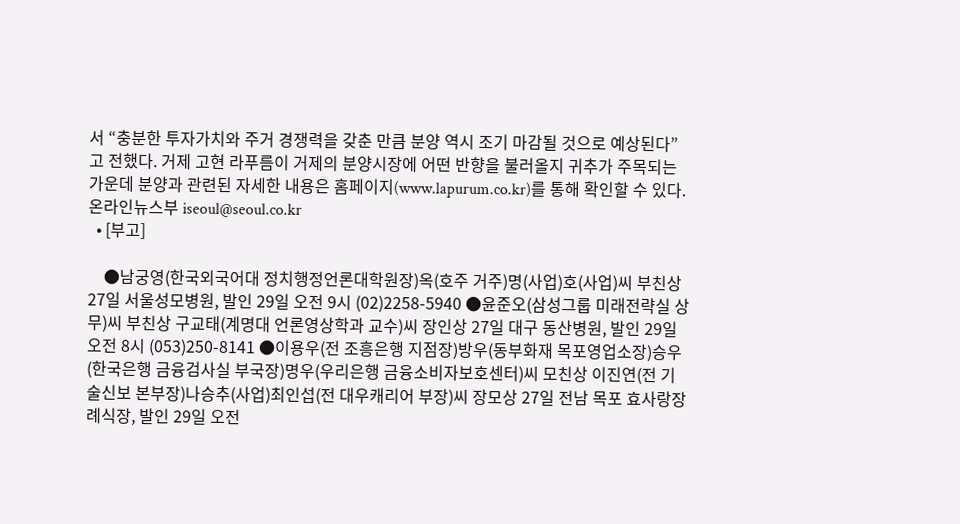서 “충분한 투자가치와 주거 경쟁력을 갖춘 만큼 분양 역시 조기 마감될 것으로 예상된다”고 전했다. 거제 고현 라푸름이 거제의 분양시장에 어떤 반향을 불러올지 귀추가 주목되는 가운데 분양과 관련된 자세한 내용은 홈페이지(www.lapurum.co.kr)를 통해 확인할 수 있다. 온라인뉴스부 iseoul@seoul.co.kr
  • [부고]

    ●남궁영(한국외국어대 정치행정언론대학원장)옥(호주 거주)명(사업)호(사업)씨 부친상 27일 서울성모병원, 발인 29일 오전 9시 (02)2258-5940 ●윤준오(삼성그룹 미래전략실 상무)씨 부친상 구교태(계명대 언론영상학과 교수)씨 장인상 27일 대구 동산병원, 발인 29일 오전 8시 (053)250-8141 ●이용우(전 조흥은행 지점장)방우(동부화재 목포영업소장)승우(한국은행 금융검사실 부국장)명우(우리은행 금융소비자보호센터)씨 모친상 이진연(전 기술신보 본부장)나승추(사업)최인섭(전 대우캐리어 부장)씨 장모상 27일 전남 목포 효사랑장례식장, 발인 29일 오전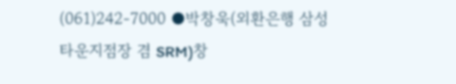(061)242-7000 ●박창욱(외환은행 삼성타운지점장 겸 SRM)창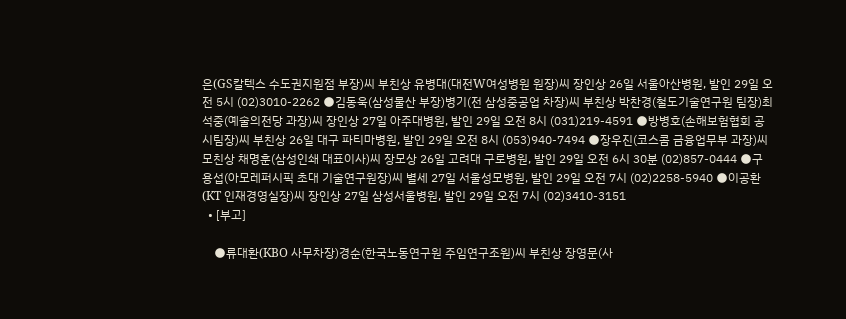은(GS칼텍스 수도권지원점 부장)씨 부친상 유병대(대전W여성병원 원장)씨 장인상 26일 서울아산병원, 발인 29일 오전 5시 (02)3010-2262 ●김동욱(삼성물산 부장)병기(전 삼성중공업 차장)씨 부친상 박찬경(철도기술연구원 팀장)최석중(예술의전당 과장)씨 장인상 27일 아주대병원, 발인 29일 오전 8시 (031)219-4591 ●방병호(손해보험협회 공시팀장)씨 부친상 26일 대구 파티마병원, 발인 29일 오전 8시 (053)940-7494 ●장우진(코스콤 금융업무부 과장)씨 모친상 채명훈(삼성인쇄 대표이사)씨 장모상 26일 고려대 구로병원, 발인 29일 오전 6시 30분 (02)857-0444 ●구용섭(아모레퍼시픽 초대 기술연구원장)씨 별세 27일 서울성모병원, 발인 29일 오전 7시 (02)2258-5940 ●이공환(KT 인재경영실장)씨 장인상 27일 삼성서울병원, 발인 29일 오전 7시 (02)3410-3151
  • [부고]

    ●류대환(KBO 사무차장)경순(한국노동연구원 주임연구조원)씨 부친상 장영문(사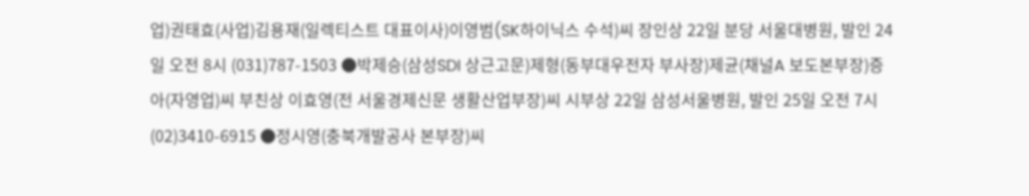업)권태효(사업)김용재(일렉티스트 대표이사)이영범(SK하이닉스 수석)씨 장인상 22일 분당 서울대병원, 발인 24일 오전 8시 (031)787-1503 ●박제승(삼성SDI 상근고문)제형(동부대우전자 부사장)제균(채널A 보도본부장)증아(자영업)씨 부친상 이효영(전 서울경제신문 생활산업부장)씨 시부상 22일 삼성서울병원, 발인 25일 오전 7시 (02)3410-6915 ●정시영(충북개발공사 본부장)씨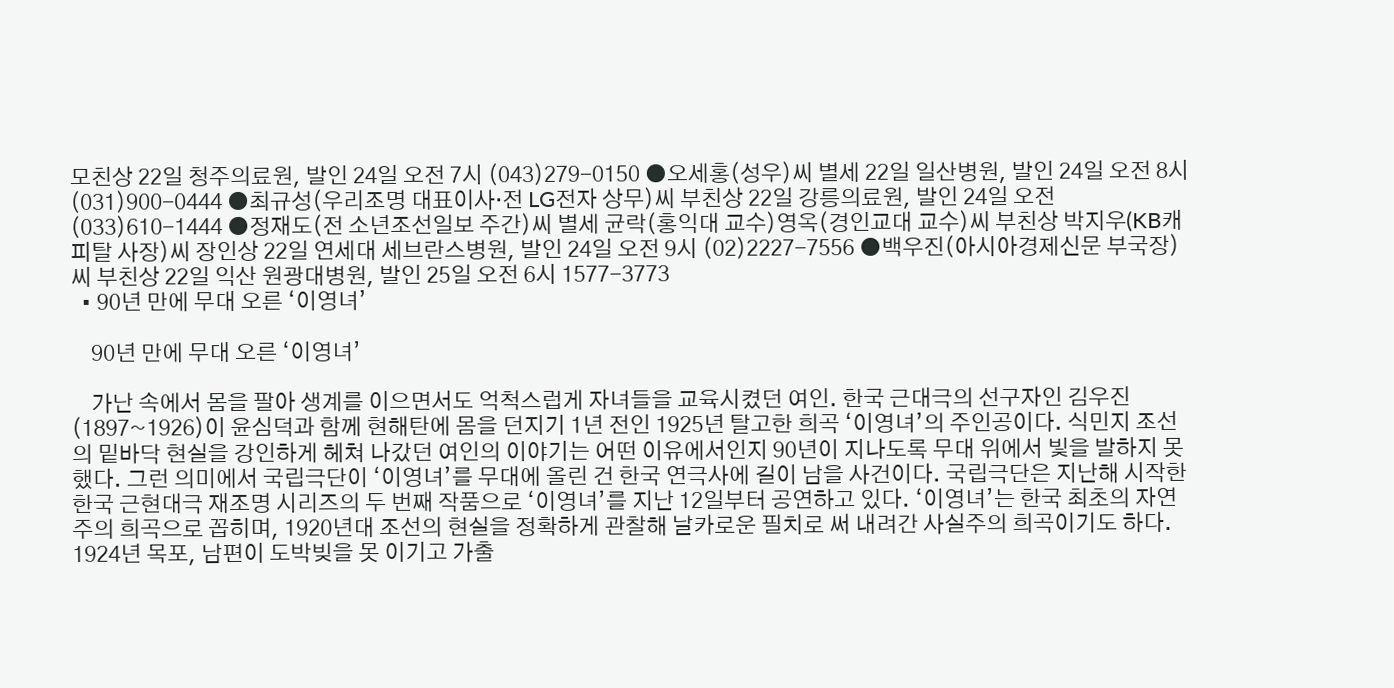모친상 22일 청주의료원, 발인 24일 오전 7시 (043)279-0150 ●오세홍(성우)씨 별세 22일 일산병원, 발인 24일 오전 8시 (031)900-0444 ●최규성(우리조명 대표이사·전 LG전자 상무)씨 부친상 22일 강릉의료원, 발인 24일 오전 (033)610-1444 ●정재도(전 소년조선일보 주간)씨 별세 균락(홍익대 교수)영옥(경인교대 교수)씨 부친상 박지우(KB캐피탈 사장)씨 장인상 22일 연세대 세브란스병원, 발인 24일 오전 9시 (02)2227-7556 ●백우진(아시아경제신문 부국장)씨 부친상 22일 익산 원광대병원, 발인 25일 오전 6시 1577-3773
  • 90년 만에 무대 오른 ‘이영녀’

    90년 만에 무대 오른 ‘이영녀’

    가난 속에서 몸을 팔아 생계를 이으면서도 억척스럽게 자녀들을 교육시켰던 여인. 한국 근대극의 선구자인 김우진(1897~1926)이 윤심덕과 함께 현해탄에 몸을 던지기 1년 전인 1925년 탈고한 희곡 ‘이영녀’의 주인공이다. 식민지 조선의 밑바닥 현실을 강인하게 헤쳐 나갔던 여인의 이야기는 어떤 이유에서인지 90년이 지나도록 무대 위에서 빛을 발하지 못했다. 그런 의미에서 국립극단이 ‘이영녀’를 무대에 올린 건 한국 연극사에 길이 남을 사건이다. 국립극단은 지난해 시작한 한국 근현대극 재조명 시리즈의 두 번째 작품으로 ‘이영녀’를 지난 12일부터 공연하고 있다. ‘이영녀’는 한국 최초의 자연주의 희곡으로 꼽히며, 1920년대 조선의 현실을 정확하게 관찰해 날카로운 필치로 써 내려간 사실주의 희곡이기도 하다. 1924년 목포, 남편이 도박빚을 못 이기고 가출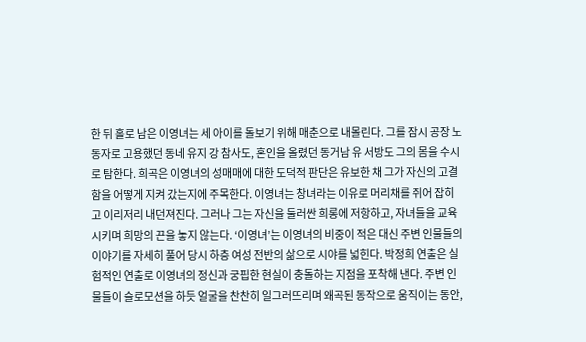한 뒤 홀로 남은 이영녀는 세 아이를 돌보기 위해 매춘으로 내몰린다. 그를 잠시 공장 노동자로 고용했던 동네 유지 강 참사도, 혼인을 올렸던 동거남 유 서방도 그의 몸을 수시로 탐한다. 희곡은 이영녀의 성매매에 대한 도덕적 판단은 유보한 채 그가 자신의 고결함을 어떻게 지켜 갔는지에 주목한다. 이영녀는 창녀라는 이유로 머리채를 쥐어 잡히고 이리저리 내던져진다. 그러나 그는 자신을 둘러싼 희롱에 저항하고, 자녀들을 교육시키며 희망의 끈을 놓지 않는다. ‘이영녀’는 이영녀의 비중이 적은 대신 주변 인물들의 이야기를 자세히 풀어 당시 하층 여성 전반의 삶으로 시야를 넓힌다. 박정희 연출은 실험적인 연출로 이영녀의 정신과 궁핍한 현실이 충돌하는 지점을 포착해 낸다. 주변 인물들이 슬로모션을 하듯 얼굴을 찬찬히 일그러뜨리며 왜곡된 동작으로 움직이는 동안,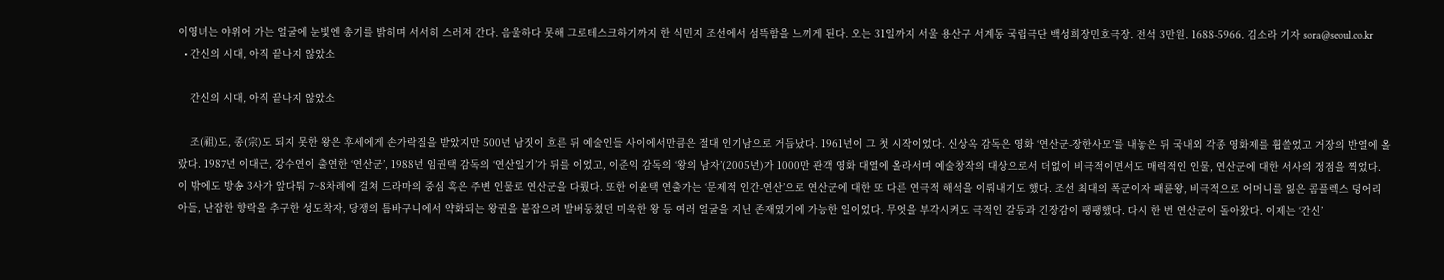이영녀는 야위어 가는 얼굴에 눈빛엔 총기를 밝히며 서서히 스러져 간다. 음울하다 못해 그로테스크하기까지 한 식민지 조선에서 섬뜩함을 느끼게 된다. 오는 31일까지 서울 용산구 서계동 국립극단 백성희장민호극장. 전석 3만원. 1688-5966. 김소라 기자 sora@seoul.co.kr
  • 간신의 시대, 아직 끝나지 않았소

    간신의 시대, 아직 끝나지 않았소

    조(祖)도, 종(宗)도 되지 못한 왕은 후세에게 손가락질을 받았지만 500년 남짓이 흐른 뒤 예술인들 사이에서만큼은 절대 인기남으로 거듭났다. 1961년이 그 첫 시작이었다. 신상옥 감독은 영화 ‘연산군-장한사모’를 내놓은 뒤 국내외 각종 영화제를 휩쓸었고 거장의 반열에 올랐다. 1987년 이대근, 강수연이 출연한 ‘연산군’, 1988년 임권택 감독의 ‘연산일기’가 뒤를 이었고, 이준익 감독의 ‘왕의 남자’(2005년)가 1000만 관객 영화 대열에 올라서며 예술창작의 대상으로서 더없이 비극적이면서도 매력적인 인물, 연산군에 대한 서사의 정점을 찍었다. 이 밖에도 방송 3사가 앞다퉈 7~8차례에 걸쳐 드라마의 중심 혹은 주변 인물로 연산군을 다뤘다. 또한 이윤택 연출가는 ‘문제적 인간-연산’으로 연산군에 대한 또 다른 연극적 해석을 이뤄내기도 했다. 조선 최대의 폭군이자 패륜왕, 비극적으로 어머니를 잃은 콤플렉스 덩어리 아들, 난잡한 향락을 추구한 성도착자, 당쟁의 틈바구니에서 약화되는 왕권을 붙잡으려 발버둥쳤던 미욱한 왕 등 여러 얼굴을 지닌 존재였기에 가능한 일이었다. 무엇을 부각시켜도 극적인 갈등과 긴장감이 팽팽했다. 다시 한 번 연산군이 돌아왔다. 이제는 ‘간신’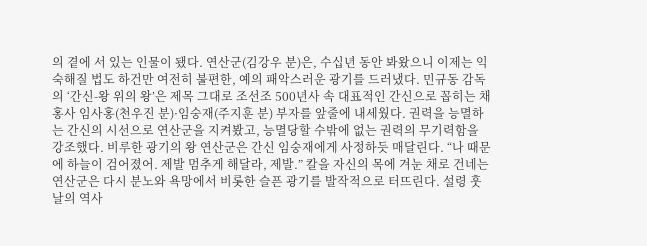의 곁에 서 있는 인물이 됐다. 연산군(김강우 분)은, 수십년 동안 봐왔으니 이제는 익숙해질 법도 하건만 여전히 불편한, 예의 패악스러운 광기를 드러냈다. 민규동 감독의 ‘간신-왕 위의 왕’은 제목 그대로 조선조 500년사 속 대표적인 간신으로 꼽히는 채홍사 임사홍(천우진 분)·임숭재(주지훈 분) 부자를 앞줄에 내세웠다. 권력을 능멸하는 간신의 시선으로 연산군을 지켜봤고, 능멸당할 수밖에 없는 권력의 무기력함을 강조했다. 비루한 광기의 왕 연산군은 간신 임숭재에게 사정하듯 매달린다. “나 때문에 하늘이 검어졌어. 제발 멈추게 해달라, 제발.” 칼을 자신의 목에 겨눈 채로 건네는 연산군은 다시 분노와 욕망에서 비롯한 슬픈 광기를 발작적으로 터뜨린다. 설령 훗날의 역사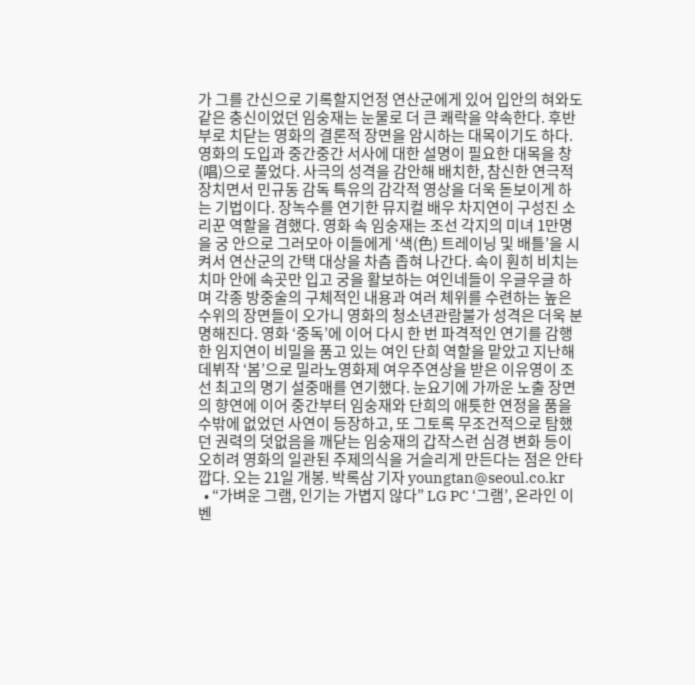가 그를 간신으로 기록할지언정 연산군에게 있어 입안의 혀와도 같은 충신이었던 임숭재는 눈물로 더 큰 쾌락을 약속한다. 후반부로 치닫는 영화의 결론적 장면을 암시하는 대목이기도 하다. 영화의 도입과 중간중간 서사에 대한 설명이 필요한 대목을 창(唱)으로 풀었다. 사극의 성격을 감안해 배치한, 참신한 연극적 장치면서 민규동 감독 특유의 감각적 영상을 더욱 돋보이게 하는 기법이다. 장녹수를 연기한 뮤지컬 배우 차지연이 구성진 소리꾼 역할을 겸했다. 영화 속 임숭재는 조선 각지의 미녀 1만명을 궁 안으로 그러모아 이들에게 ‘색(色) 트레이닝 및 배틀’을 시켜서 연산군의 간택 대상을 차츰 좁혀 나간다. 속이 훤히 비치는 치마 안에 속곳만 입고 궁을 활보하는 여인네들이 우글우글 하며 각종 방중술의 구체적인 내용과 여러 체위를 수련하는 높은 수위의 장면들이 오가니 영화의 청소년관람불가 성격은 더욱 분명해진다. 영화 ‘중독’에 이어 다시 한 번 파격적인 연기를 감행한 임지연이 비밀을 품고 있는 여인 단희 역할을 맡았고 지난해 데뷔작 ‘봄’으로 밀라노영화제 여우주연상을 받은 이유영이 조선 최고의 명기 설중매를 연기했다. 눈요기에 가까운 노출 장면의 향연에 이어 중간부터 임숭재와 단희의 애틋한 연정을 품을 수밖에 없었던 사연이 등장하고, 또 그토록 무조건적으로 탐했던 권력의 덧없음을 깨닫는 임숭재의 갑작스런 심경 변화 등이 오히려 영화의 일관된 주제의식을 거슬리게 만든다는 점은 안타깝다. 오는 21일 개봉. 박록삼 기자 youngtan@seoul.co.kr
  • “가벼운 그램, 인기는 가볍지 않다” LG PC ‘그램’, 온라인 이벤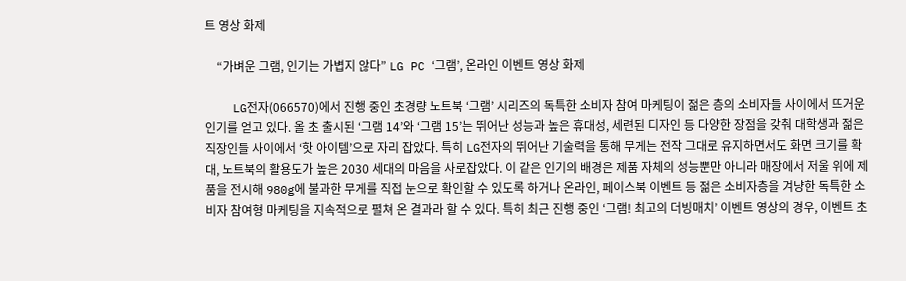트 영상 화제

    “가벼운 그램, 인기는 가볍지 않다” LG PC ‘그램’, 온라인 이벤트 영상 화제

    LG전자(066570)에서 진행 중인 초경량 노트북 ‘그램’ 시리즈의 독특한 소비자 참여 마케팅이 젊은 층의 소비자들 사이에서 뜨거운 인기를 얻고 있다. 올 초 출시된 ‘그램 14’와 ‘그램 15’는 뛰어난 성능과 높은 휴대성, 세련된 디자인 등 다양한 장점을 갖춰 대학생과 젊은 직장인들 사이에서 ‘핫 아이템’으로 자리 잡았다. 특히 LG전자의 뛰어난 기술력을 통해 무게는 전작 그대로 유지하면서도 화면 크기를 확대, 노트북의 활용도가 높은 2030 세대의 마음을 사로잡았다. 이 같은 인기의 배경은 제품 자체의 성능뿐만 아니라 매장에서 저울 위에 제품을 전시해 980g에 불과한 무게를 직접 눈으로 확인할 수 있도록 하거나 온라인, 페이스북 이벤트 등 젊은 소비자층을 겨냥한 독특한 소비자 참여형 마케팅을 지속적으로 펼쳐 온 결과라 할 수 있다. 특히 최근 진행 중인 ‘그램! 최고의 더빙매치’ 이벤트 영상의 경우, 이벤트 초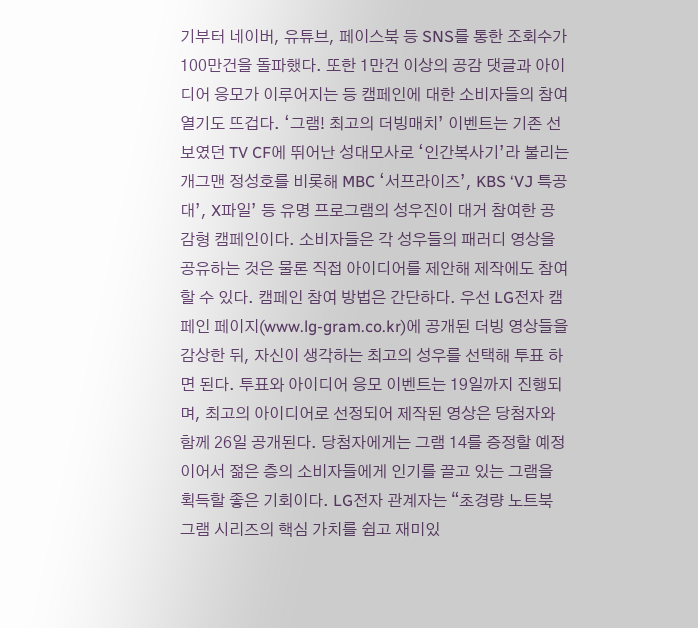기부터 네이버, 유튜브, 페이스북 등 SNS를 통한 조회수가 100만건을 돌파했다. 또한 1만건 이상의 공감 댓글과 아이디어 응모가 이루어지는 등 캠페인에 대한 소비자들의 참여 열기도 뜨겁다. ‘그램! 최고의 더빙매치’ 이벤트는 기존 선보였던 TV CF에 뛰어난 성대모사로 ‘인간복사기’라 불리는 개그맨 정성호를 비롯해 MBC ‘서프라이즈’, KBS ‘VJ 특공대’, X파일’ 등 유명 프로그램의 성우진이 대거 참여한 공감형 캠페인이다. 소비자들은 각 성우들의 패러디 영상을 공유하는 것은 물론 직접 아이디어를 제안해 제작에도 참여할 수 있다. 캠페인 참여 방법은 간단하다. 우선 LG전자 캠페인 페이지(www.lg-gram.co.kr)에 공개된 더빙 영상들을 감상한 뒤, 자신이 생각하는 최고의 성우를 선택해 투표 하면 된다. 투표와 아이디어 응모 이벤트는 19일까지 진행되며, 최고의 아이디어로 선정되어 제작된 영상은 당첨자와 함께 26일 공개된다. 당첨자에게는 그램 14를 증정할 예정이어서 젊은 층의 소비자들에게 인기를 끌고 있는 그램을 획득할 좋은 기회이다. LG전자 관계자는 “초경량 노트북 그램 시리즈의 핵심 가치를 쉽고 재미있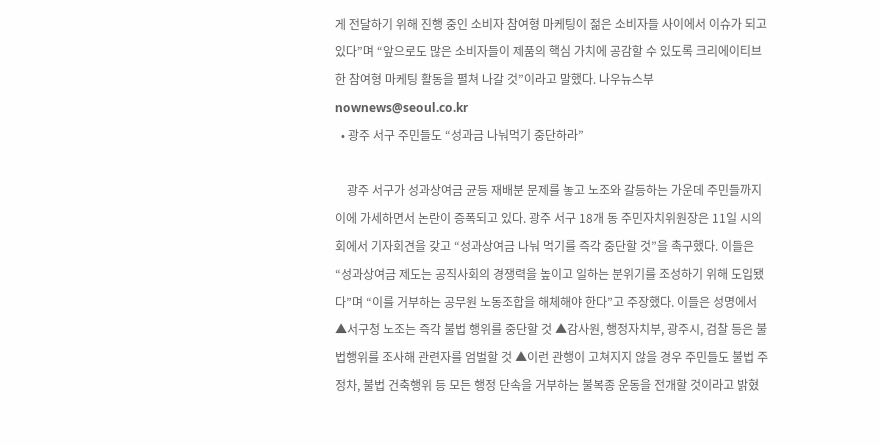게 전달하기 위해 진행 중인 소비자 참여형 마케팅이 젊은 소비자들 사이에서 이슈가 되고 있다”며 “앞으로도 많은 소비자들이 제품의 핵심 가치에 공감할 수 있도록 크리에이티브한 참여형 마케팅 활동을 펼쳐 나갈 것”이라고 말했다. 나우뉴스부 nownews@seoul.co.kr
  • 광주 서구 주민들도 “성과금 나눠먹기 중단하라”

    광주 서구가 성과상여금 균등 재배분 문제를 놓고 노조와 갈등하는 가운데 주민들까지 이에 가세하면서 논란이 증폭되고 있다. 광주 서구 18개 동 주민자치위원장은 11일 시의회에서 기자회견을 갖고 “성과상여금 나눠 먹기를 즉각 중단할 것”을 촉구했다. 이들은 “성과상여금 제도는 공직사회의 경쟁력을 높이고 일하는 분위기를 조성하기 위해 도입됐다”며 “이를 거부하는 공무원 노동조합을 해체해야 한다”고 주장했다. 이들은 성명에서 ▲서구청 노조는 즉각 불법 행위를 중단할 것 ▲감사원, 행정자치부, 광주시, 검찰 등은 불법행위를 조사해 관련자를 엄벌할 것 ▲이런 관행이 고쳐지지 않을 경우 주민들도 불법 주정차, 불법 건축행위 등 모든 행정 단속을 거부하는 불복종 운동을 전개할 것이라고 밝혔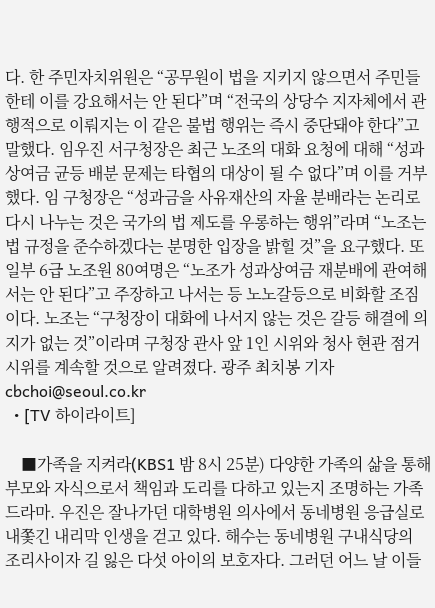다. 한 주민자치위원은 “공무원이 법을 지키지 않으면서 주민들한테 이를 강요해서는 안 된다”며 “전국의 상당수 지자체에서 관행적으로 이뤄지는 이 같은 불법 행위는 즉시 중단돼야 한다”고 말했다. 임우진 서구청장은 최근 노조의 대화 요청에 대해 “성과상여금 균등 배분 문제는 타협의 대상이 될 수 없다”며 이를 거부했다. 임 구청장은 “성과금을 사유재산의 자율 분배라는 논리로 다시 나누는 것은 국가의 법 제도를 우롱하는 행위”라며 “노조는 법 규정을 준수하겠다는 분명한 입장을 밝힐 것”을 요구했다. 또 일부 6급 노조원 80여명은 “노조가 성과상여금 재분배에 관여해서는 안 된다”고 주장하고 나서는 등 노노갈등으로 비화할 조짐이다. 노조는 “구청장이 대화에 나서지 않는 것은 갈등 해결에 의지가 없는 것”이라며 구청장 관사 앞 1인 시위와 청사 현관 점거 시위를 계속할 것으로 알려졌다. 광주 최치봉 기자 cbchoi@seoul.co.kr
  • [TV 하이라이트]

    ■가족을 지켜라(KBS1 밤 8시 25분) 다양한 가족의 삶을 통해 부모와 자식으로서 책임과 도리를 다하고 있는지 조명하는 가족드라마. 우진은 잘나가던 대학병원 의사에서 동네병원 응급실로 내쫓긴 내리막 인생을 걷고 있다. 해수는 동네병원 구내식당의 조리사이자 길 잃은 다섯 아이의 보호자다. 그러던 어느 날 이들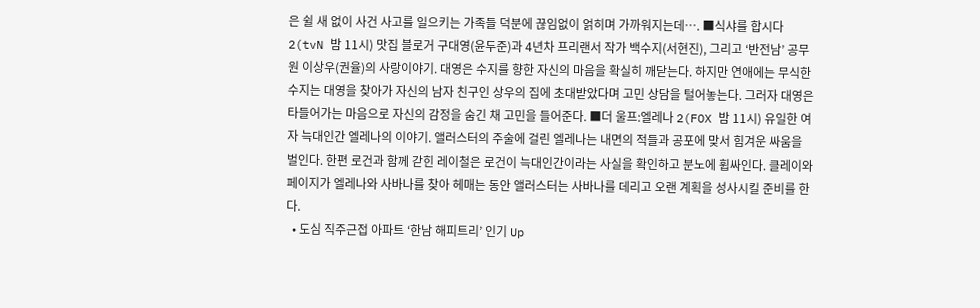은 쉴 새 없이 사건 사고를 일으키는 가족들 덕분에 끊임없이 얽히며 가까워지는데…. ■식샤를 합시다 2(tvN 밤 11시) 맛집 블로거 구대영(윤두준)과 4년차 프리랜서 작가 백수지(서현진), 그리고 ‘반전남’ 공무원 이상우(권율)의 사랑이야기. 대영은 수지를 향한 자신의 마음을 확실히 깨닫는다. 하지만 연애에는 무식한 수지는 대영을 찾아가 자신의 남자 친구인 상우의 집에 초대받았다며 고민 상담을 털어놓는다. 그러자 대영은 타들어가는 마음으로 자신의 감정을 숨긴 채 고민을 들어준다. ■더 울프:엘레나 2(FOX 밤 11시) 유일한 여자 늑대인간 엘레나의 이야기. 앨러스터의 주술에 걸린 엘레나는 내면의 적들과 공포에 맞서 힘겨운 싸움을 벌인다. 한편 로건과 함께 갇힌 레이철은 로건이 늑대인간이라는 사실을 확인하고 분노에 휩싸인다. 클레이와 페이지가 엘레나와 사바나를 찾아 헤매는 동안 앨러스터는 사바나를 데리고 오랜 계획을 성사시킬 준비를 한다.
  • 도심 직주근접 아파트 ‘한남 해피트리’ 인기 Up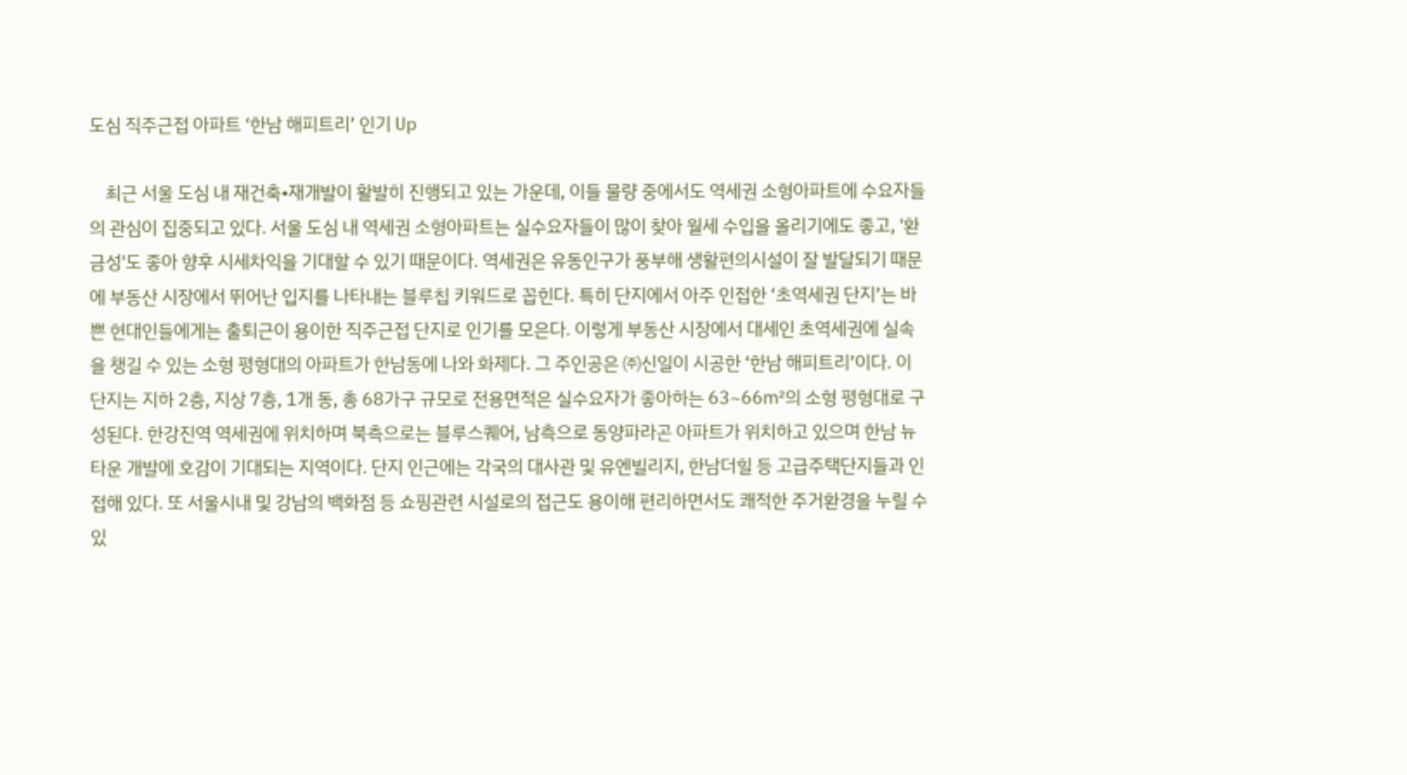도심 직주근접 아파트 ‘한남 해피트리’ 인기 Up

    최근 서울 도심 내 재건축•재개발이 활발히 진행되고 있는 가운데, 이들 물량 중에서도 역세권 소형아파트에 수요자들의 관심이 집중되고 있다. 서울 도심 내 역세권 소형아파트는 실수요자들이 많이 찾아 월세 수입을 올리기에도 좋고, '환금성'도 좋아 향후 시세차익을 기대할 수 있기 때문이다. 역세권은 유동인구가 풍부해 생활편의시설이 잘 발달되기 때문에 부동산 시장에서 뛰어난 입지를 나타내는 블루칩 키워드로 꼽힌다. 특히 단지에서 아주 인접한 ‘초역세권 단지’는 바쁜 현대인들에게는 출퇴근이 용이한 직주근접 단지로 인기를 모은다. 이렇게 부동산 시장에서 대세인 초역세권에 실속을 챙길 수 있는 소형 평형대의 아파트가 한남동에 나와 화제다. 그 주인공은 ㈜신일이 시공한 ‘한남 해피트리’이다. 이 단지는 지하 2층, 지상 7층, 1개 동, 총 68가구 규모로 전용면적은 실수요자가 좋아하는 63~66㎡의 소형 평형대로 구성된다. 한강진역 역세권에 위치하며 북측으로는 블루스퀘어, 남측으로 동양파라곤 아파트가 위치하고 있으며 한남 뉴타운 개발에 호감이 기대되는 지역이다. 단지 인근에는 각국의 대사관 및 유엔빌리지, 한남더힐 등 고급주택단지들과 인접해 있다. 또 서울시내 및 강남의 백화점 등 쇼핑관련 시설로의 접근도 용이해 편리하면서도 쾌적한 주거환경을 누릴 수 있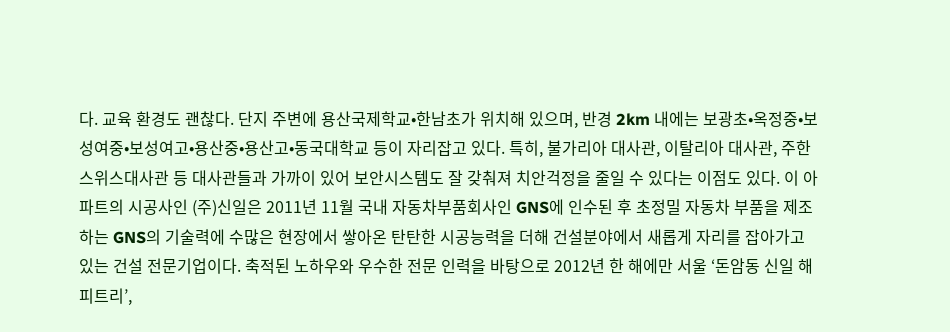다. 교육 환경도 괜찮다. 단지 주변에 용산국제학교•한남초가 위치해 있으며, 반경 2km 내에는 보광초•옥정중•보성여중•보성여고•용산중•용산고•동국대학교 등이 자리잡고 있다. 특히, 불가리아 대사관, 이탈리아 대사관, 주한스위스대사관 등 대사관들과 가까이 있어 보안시스템도 잘 갖춰져 치안걱정을 줄일 수 있다는 이점도 있다. 이 아파트의 시공사인 (주)신일은 2011년 11월 국내 자동차부품회사인 GNS에 인수된 후 초정밀 자동차 부품을 제조하는 GNS의 기술력에 수많은 현장에서 쌓아온 탄탄한 시공능력을 더해 건설분야에서 새롭게 자리를 잡아가고 있는 건설 전문기업이다. 축적된 노하우와 우수한 전문 인력을 바탕으로 2012년 한 해에만 서울 ‘돈암동 신일 해피트리’,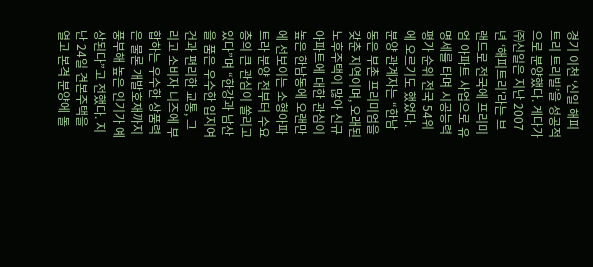경기 이천 ‘신일 해피트리 트리빌’을 성공적으로 분양했다. 게다가 ㈜신일은 지난 2007년 ‘해피트리'라는 브랜드로 전국에 프리미엄 아파트 사업으로 유명세를 타며 시공능력평가 순위 전국 54위에 오르기도 했었다. 분양 관계자는 “한남동은 부촌 프리미엄을 갖춘 지역이며, 오래된 노후주택이 많아 신규아파트에 대한 관심이 높은 한남동에 오랜만에 선보이는 소형아파트라 분양 전부터 수요층의 큰 관심이 쏠리고 있다”며 “한강과 남산을 품은 우수한 입지여건과 편리한 교통, 그리고 소비자 니즈에 부합하는 우수한 상품력은 물론 개발호재까지 풍부해 높은 인기가 예상된다”고 전했다. 지난 24일 견본주택을 열고 본격 분양에 돌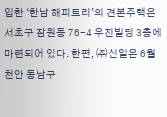입한 ‘한남 해피트리’의 견본주택은 서초구 잠원동 76-4 우진빌딩 3층에 마련되어 있다. 한편, ㈜신일은 6월 천안 동남구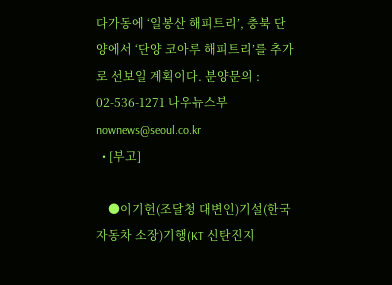다가동에 ‘일봉산 해피트리’, 충북 단양에서 ‘단양 코아루 해피트리’를 추가로 선보일 계획이다. 분양문의 : 02-536-1271 나우뉴스부 nownews@seoul.co.kr
  • [부고]

    ●이기헌(조달청 대변인)기설(한국자동차 소장)기행(KT 신탄진지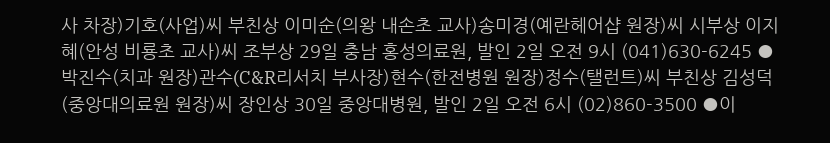사 차장)기호(사업)씨 부친상 이미순(의왕 내손초 교사)송미경(예란헤어샵 원장)씨 시부상 이지혜(안성 비룡초 교사)씨 조부상 29일 충남 홍성의료원, 발인 2일 오전 9시 (041)630-6245 ●박진수(치과 원장)관수(C&R리서치 부사장)현수(한전병원 원장)정수(탤런트)씨 부친상 김성덕(중앙대의료원 원장)씨 장인상 30일 중앙대병원, 발인 2일 오전 6시 (02)860-3500 ●이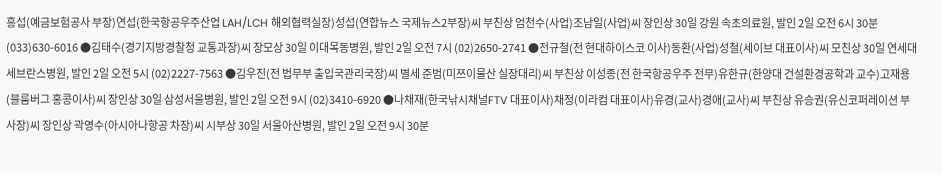흥섭(예금보험공사 부장)연섭(한국항공우주산업 LAH/LCH 해외협력실장)성섭(연합뉴스 국제뉴스2부장)씨 부친상 엄천수(사업)조남일(사업)씨 장인상 30일 강원 속초의료원, 발인 2일 오전 6시 30분 (033)630-6016 ●김태수(경기지방경찰청 교통과장)씨 장모상 30일 이대목동병원, 발인 2일 오전 7시 (02)2650-2741 ●전규철(전 현대하이스코 이사)동환(사업)성철(세이브 대표이사)씨 모친상 30일 연세대 세브란스병원, 발인 2일 오전 5시 (02)2227-7563 ●김우진(전 법무부 출입국관리국장)씨 별세 준범(미쯔이물산 실장대리)씨 부친상 이성종(전 한국항공우주 전무)유한규(한양대 건설환경공학과 교수)고재용(블룸버그 홍콩이사)씨 장인상 30일 삼성서울병원, 발인 2일 오전 9시 (02)3410-6920 ●나채재(한국낚시채널FTV 대표이사)채정(이라컴 대표이사)유경(교사)경애(교사)씨 부친상 유승권(유신코퍼레이션 부사장)씨 장인상 곽영수(아시아나항공 차장)씨 시부상 30일 서울아산병원, 발인 2일 오전 9시 30분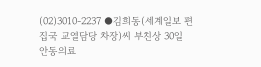(02)3010-2237 ●김희동(세계일보 편집국 교열담당 차장)씨 부친상 30일 안동의료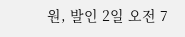원, 발인 2일 오전 7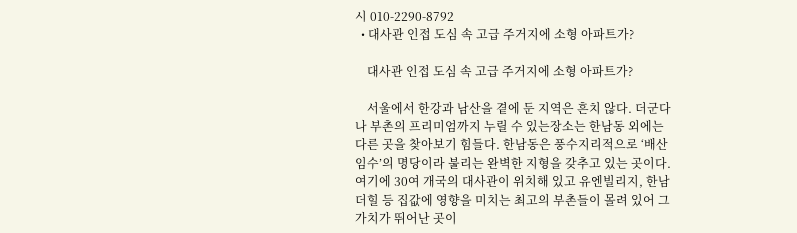시 010-2290-8792
  • 대사관 인접 도심 속 고급 주거지에 소형 아파트가?

    대사관 인접 도심 속 고급 주거지에 소형 아파트가?

    서울에서 한강과 남산을 곁에 둔 지역은 흔치 않다. 더군다나 부촌의 프리미엄까지 누릴 수 있는장소는 한남동 외에는 다른 곳을 찾아보기 힘들다. 한남동은 풍수지리적으로 ‘배산임수’의 명당이라 불리는 완벽한 지형을 갖추고 있는 곳이다. 여기에 30여 개국의 대사관이 위치해 있고 유엔빌리지, 한남더힐 등 집값에 영향을 미치는 최고의 부촌들이 몰려 있어 그 가치가 뛰어난 곳이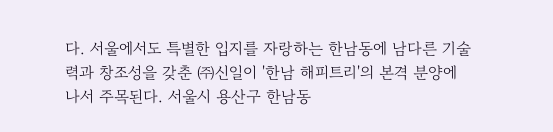다. 서울에서도 특별한 입지를 자랑하는 한남동에 남다른 기술력과 창조성을 갖춘 ㈜신일이 '한남 해피트리'의 본격 분양에 나서 주목된다. 서울시 용산구 한남동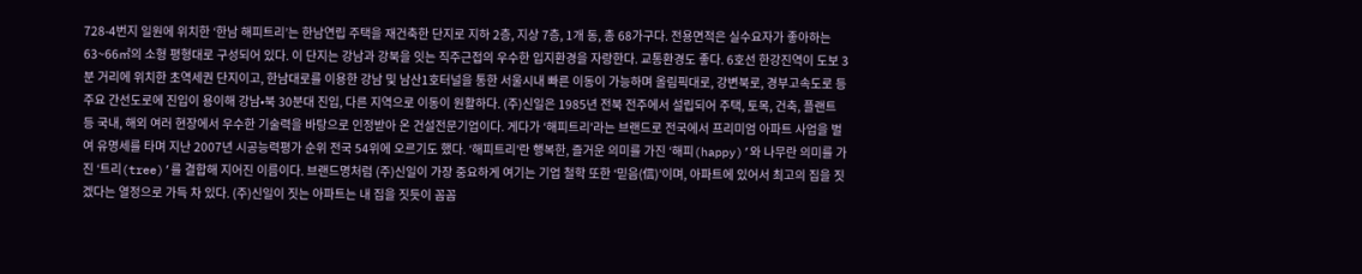728-4번지 일원에 위치한 ‘한남 해피트리’는 한남연립 주택을 재건축한 단지로 지하 2층, 지상 7층, 1개 동, 총 68가구다. 전용면적은 실수요자가 좋아하는 63~66㎡의 소형 평형대로 구성되어 있다. 이 단지는 강남과 강북을 잇는 직주근접의 우수한 입지환경을 자랑한다. 교통환경도 좋다. 6호선 한강진역이 도보 3분 거리에 위치한 초역세권 단지이고, 한남대로를 이용한 강남 및 남산1호터널을 통한 서울시내 빠른 이동이 가능하며 올림픽대로, 강변북로, 경부고속도로 등 주요 간선도로에 진입이 용이해 강남•북 30분대 진입, 다른 지역으로 이동이 원활하다. (주)신일은 1985년 전북 전주에서 설립되어 주택, 토목, 건축, 플랜트 등 국내, 해외 여러 현장에서 우수한 기술력을 바탕으로 인정받아 온 건설전문기업이다. 게다가 ‘해피트리'라는 브랜드로 전국에서 프리미엄 아파트 사업을 벌여 유명세를 타며 지난 2007년 시공능력평가 순위 전국 54위에 오르기도 했다. ‘해피트리’란 행복한, 즐거운 의미를 가진 ‘해피(happy)’와 나무란 의미를 가진 ‘트리(tree)’를 결합해 지어진 이름이다. 브랜드명처럼 (주)신일이 가장 중요하게 여기는 기업 철학 또한 ‘믿음(信)’이며, 아파트에 있어서 최고의 집을 짓겠다는 열정으로 가득 차 있다. (주)신일이 짓는 아파트는 내 집을 짓듯이 꼼꼼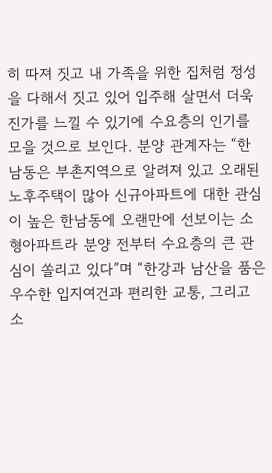히 따져 짓고 내 가족을 위한 집처럼 정성을 다해서 짓고 있어 입주해 살면서 더욱 진가를 느낄 수 있기에 수요층의 인기를 모을 것으로 보인다. 분양 관계자는 “한남동은 부촌지역으로 알려져 있고 오래된 노후주택이 많아 신규아파트에 대한 관심이 높은 한남동에 오랜만에 선보이는 소형아파트라 분양 전부터 수요층의 큰 관심이 쏠리고 있다”며 “한강과 남산을 품은 우수한 입지여건과 편리한 교통, 그리고 소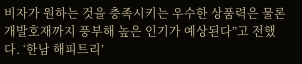비자가 원하는 것을 충족시키는 우수한 상품력은 물론 개발호재까지 풍부해 높은 인기가 예상된다”고 전했다. ‘한남 해피트리’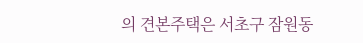의 견본주택은 서초구 잠원동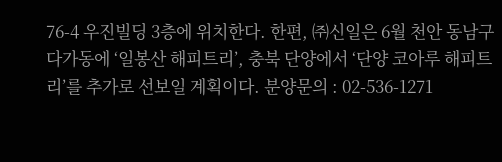76-4 우진빌딩 3층에 위치한다. 한편, ㈜신일은 6월 천안 동남구 다가동에 ‘일봉산 해피트리’, 충북 단양에서 ‘단양 코아루 해피트리’를 추가로 선보일 계획이다. 분양문의 : 02-536-1271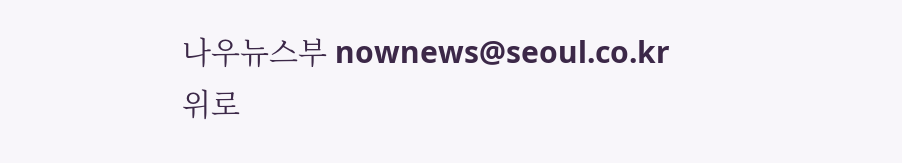나우뉴스부 nownews@seoul.co.kr
위로